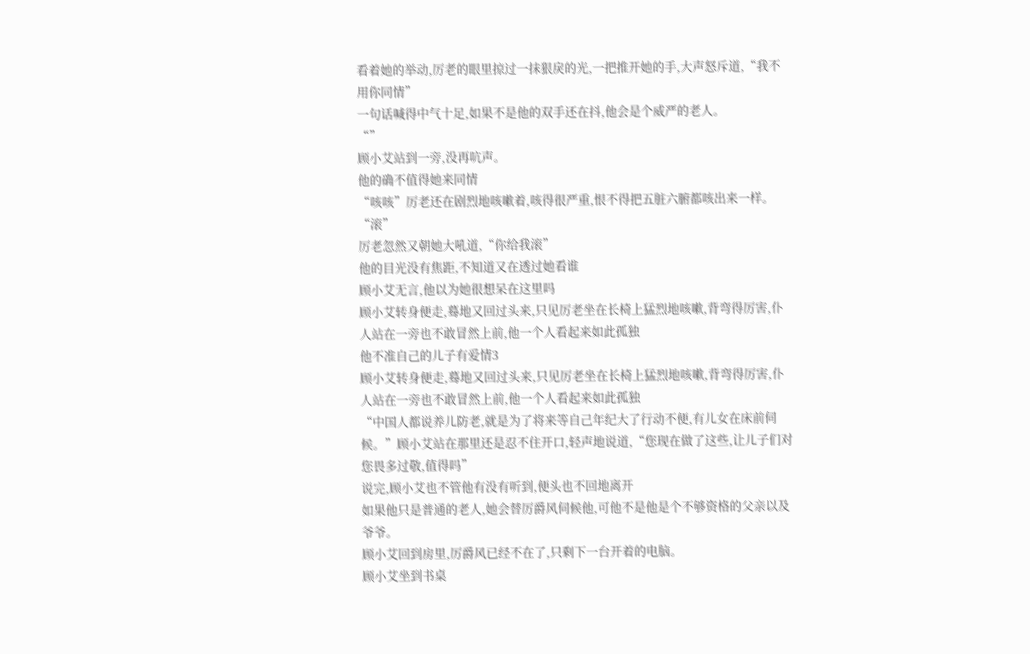看着她的举动,厉老的眼里掠过一抹狠戾的光,一把推开她的手,大声怒斥道,“我不用你同情”
一句话喊得中气十足,如果不是他的双手还在抖,他会是个威严的老人。
“”
顾小艾站到一旁,没再吭声。
他的确不值得她来同情
“咳咳”厉老还在剧烈地咳嗽着,咳得很严重,恨不得把五脏六腑都咳出来一样。
“滚”
厉老忽然又朝她大吼道,“你给我滚”
他的目光没有焦距,不知道又在透过她看谁
顾小艾无言,他以为她很想呆在这里吗
顾小艾转身便走,蓦地又回过头来,只见厉老坐在长椅上猛烈地咳嗽,背弯得厉害,仆人站在一旁也不敢冒然上前,他一个人看起来如此孤独
他不准自己的儿子有爱情3
顾小艾转身便走,蓦地又回过头来,只见厉老坐在长椅上猛烈地咳嗽,背弯得厉害,仆人站在一旁也不敢冒然上前,他一个人看起来如此孤独
“中国人都说养儿防老,就是为了将来等自己年纪大了行动不便,有儿女在床前伺候。”顾小艾站在那里还是忍不住开口,轻声地说道,“您现在做了这些,让儿子们对您畏多过敬,值得吗”
说完,顾小艾也不管他有没有听到,便头也不回地离开
如果他只是普通的老人,她会替厉爵风伺候他,可他不是他是个不够资格的父亲以及爷爷。
顾小艾回到房里,厉爵风已经不在了,只剩下一台开着的电脑。
顾小艾坐到书桌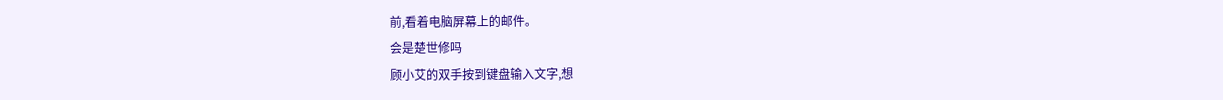前,看着电脑屏幕上的邮件。
会是楚世修吗
顾小艾的双手按到键盘输入文字,想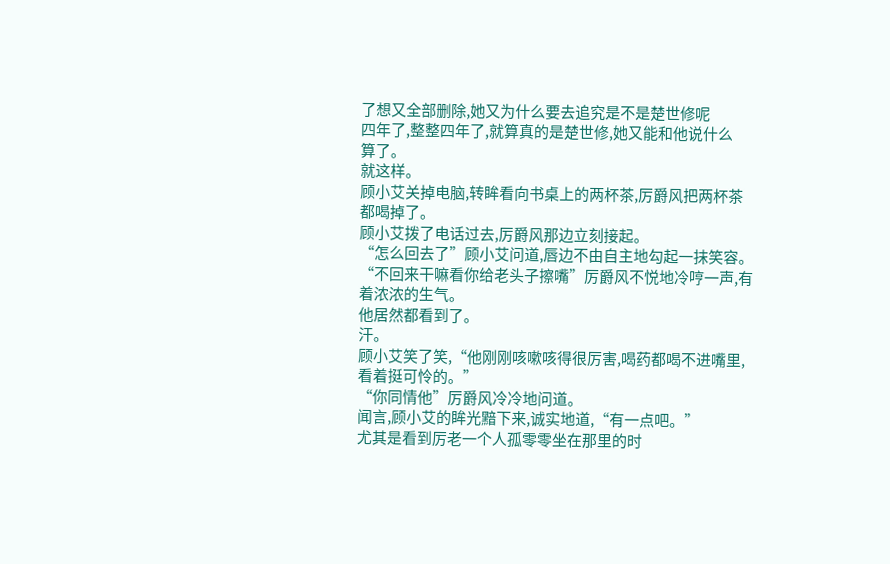了想又全部删除,她又为什么要去追究是不是楚世修呢
四年了,整整四年了,就算真的是楚世修,她又能和他说什么
算了。
就这样。
顾小艾关掉电脑,转眸看向书桌上的两杯茶,厉爵风把两杯茶都喝掉了。
顾小艾拨了电话过去,厉爵风那边立刻接起。
“怎么回去了”顾小艾问道,唇边不由自主地勾起一抹笑容。
“不回来干嘛看你给老头子擦嘴”厉爵风不悦地冷哼一声,有着浓浓的生气。
他居然都看到了。
汗。
顾小艾笑了笑,“他刚刚咳嗽咳得很厉害,喝药都喝不进嘴里,看着挺可怜的。”
“你同情他”厉爵风冷冷地问道。
闻言,顾小艾的眸光黯下来,诚实地道,“有一点吧。”
尤其是看到厉老一个人孤零零坐在那里的时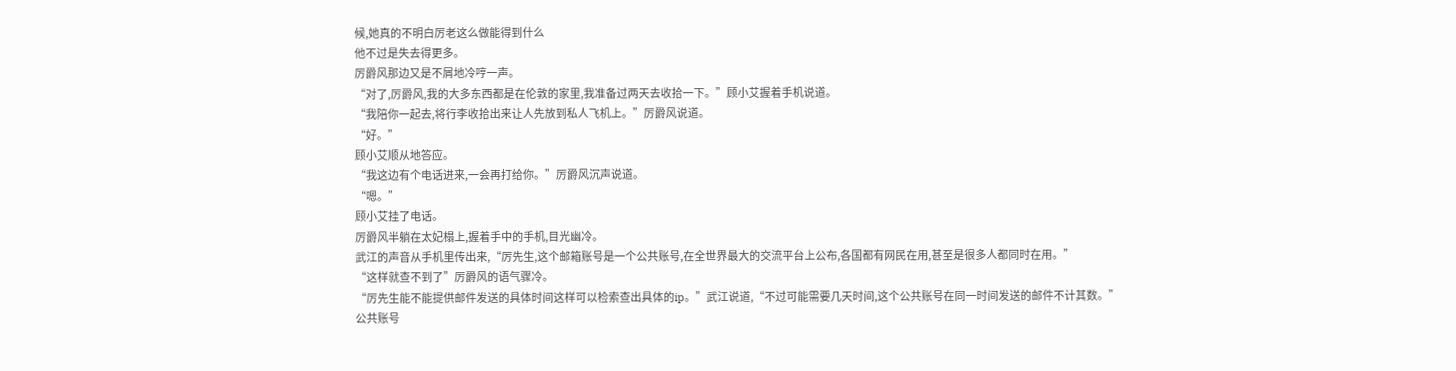候,她真的不明白厉老这么做能得到什么
他不过是失去得更多。
厉爵风那边又是不屑地冷哼一声。
“对了,厉爵风,我的大多东西都是在伦敦的家里,我准备过两天去收拾一下。”顾小艾握着手机说道。
“我陪你一起去,将行李收拾出来让人先放到私人飞机上。”厉爵风说道。
“好。”
顾小艾顺从地答应。
“我这边有个电话进来,一会再打给你。”厉爵风沉声说道。
“嗯。”
顾小艾挂了电话。
厉爵风半躺在太妃榻上,握着手中的手机,目光幽冷。
武江的声音从手机里传出来,“厉先生,这个邮箱账号是一个公共账号,在全世界最大的交流平台上公布,各国都有网民在用,甚至是很多人都同时在用。”
“这样就查不到了”厉爵风的语气骤冷。
“厉先生能不能提供邮件发送的具体时间这样可以检索查出具体的ip。”武江说道,“不过可能需要几天时间,这个公共账号在同一时间发送的邮件不计其数。”
公共账号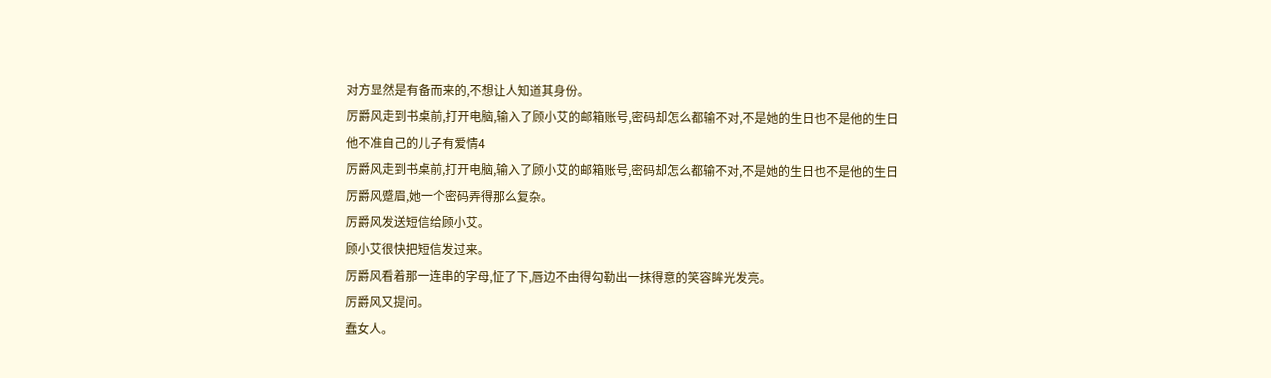对方显然是有备而来的,不想让人知道其身份。
厉爵风走到书桌前,打开电脑,输入了顾小艾的邮箱账号,密码却怎么都输不对,不是她的生日也不是他的生日
他不准自己的儿子有爱情4
厉爵风走到书桌前,打开电脑,输入了顾小艾的邮箱账号,密码却怎么都输不对,不是她的生日也不是他的生日
厉爵风蹙眉,她一个密码弄得那么复杂。
厉爵风发送短信给顾小艾。
顾小艾很快把短信发过来。
厉爵风看着那一连串的字母,怔了下,唇边不由得勾勒出一抹得意的笑容眸光发亮。
厉爵风又提问。
蠢女人。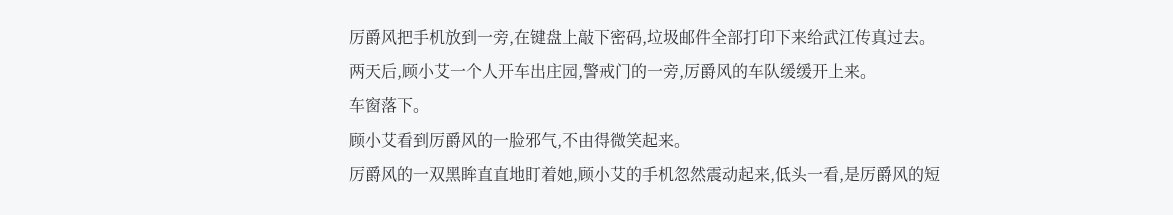厉爵风把手机放到一旁,在键盘上敲下密码,垃圾邮件全部打印下来给武江传真过去。
两天后,顾小艾一个人开车出庄园,警戒门的一旁,厉爵风的车队缓缓开上来。
车窗落下。
顾小艾看到厉爵风的一脸邪气,不由得微笑起来。
厉爵风的一双黑眸直直地盯着她,顾小艾的手机忽然震动起来,低头一看,是厉爵风的短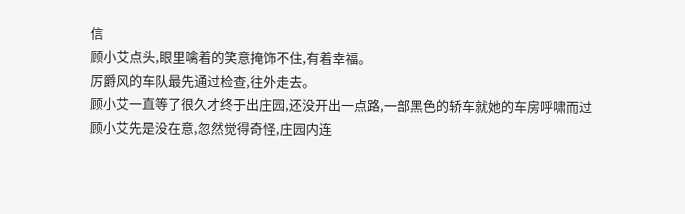信
顾小艾点头,眼里噙着的笑意掩饰不住,有着幸福。
厉爵风的车队最先通过检查,往外走去。
顾小艾一直等了很久才终于出庄园,还没开出一点路,一部黑色的轿车就她的车房呼啸而过
顾小艾先是没在意,忽然觉得奇怪,庄园内连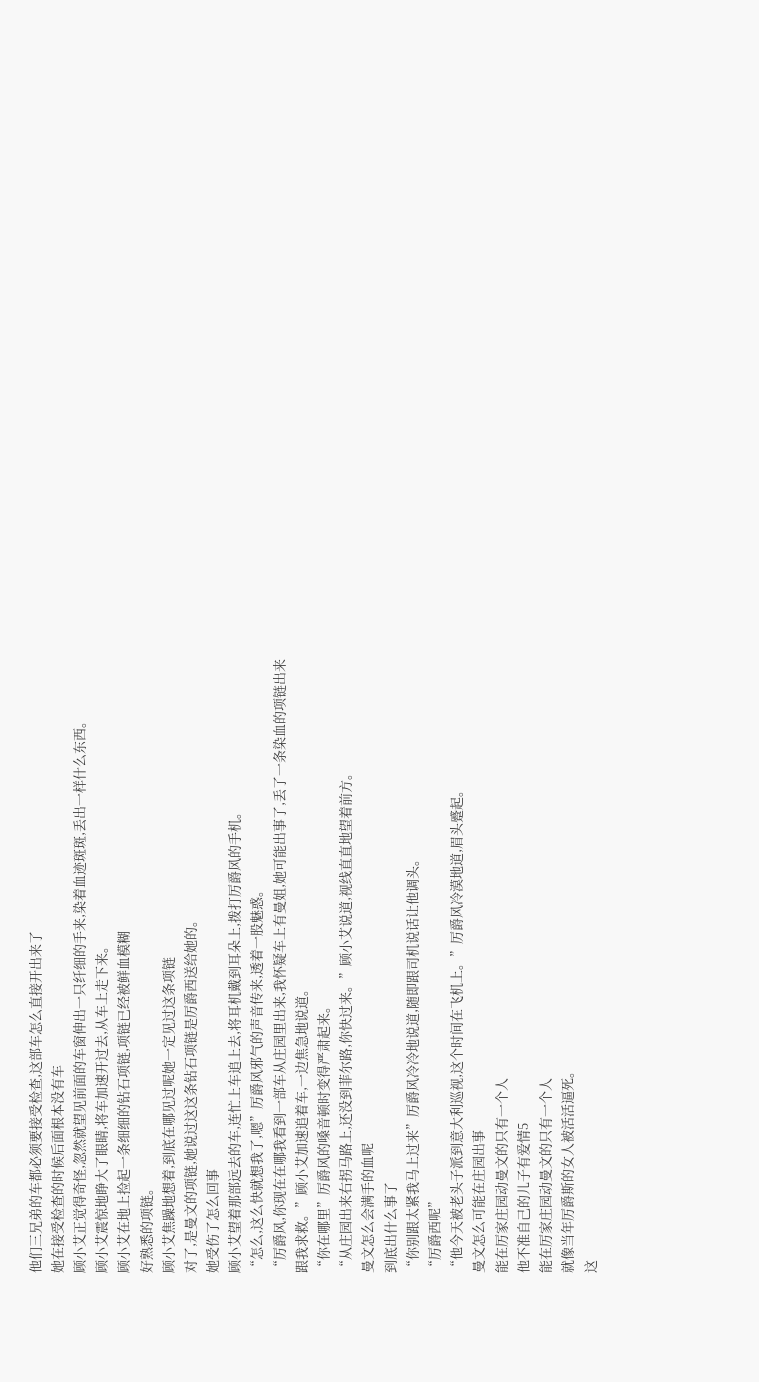他们三兄弟的车都必须要接受检查,这部车怎么直接开出来了
她在接受检查的时候后面根本没有车
顾小艾正觉得奇怪,忽然就望见前面的车窗伸出一只纤细的手来,染着血迹斑斑,丢出一样什么东西。
顾小艾震惊地睁大了眼睛,将车加速开过去,从车上走下来。
顾小艾在地上捡起一条细细的钻石项链,项链已经被鲜血模糊
好熟悉的项链。
顾小艾焦躁地想着,到底在哪见过呢她一定见过这条项链
对了,是曼文的项链,她说过这这条钻石项链是厉爵西送给她的。
她受伤了怎么回事
顾小艾望着那部远去的车,连忙上车追上去,将耳机戴到耳朵上,拨打厉爵风的手机。
“怎么,这么快就想我了,嗯”厉爵风邪气的声音传来,透着一股魅惑。
“厉爵风,你现在在哪我看到一部车从庄园里出来,我怀疑车上有曼姐,她可能出事了,丢了一条染血的项链出来跟我求救。”顾小艾加速追着车,一边焦急地说道。
“你在哪里”厉爵风的嗓音顿时变得严肃起来。
“从庄园出来右拐马路上,还没到菲尔路,你快过来。”顾小艾说道,视线直直地望着前方。
曼文怎么会满手的血呢
到底出什么事了
“你别跟太紧我马上过来”厉爵风冷冷地说道,随即跟司机说话让他调头。
“厉爵西呢”
“他今天被老头子派到意大利巡视,这个时间在飞机上。”厉爵风冷漠地道,眉头蹙起。
曼文怎么可能在庄园出事
能在厉家庄园动曼文的只有一个人
他不准自己的儿子有爱情5
能在厉家庄园动曼文的只有一个人
就像当年厉爵斯的女人被活活逼死。
这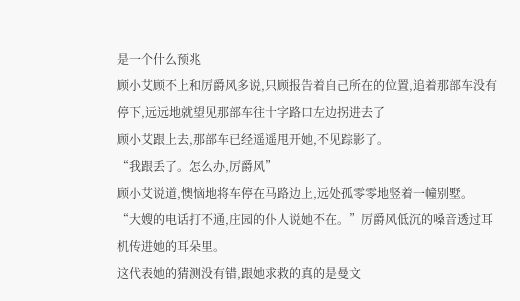是一个什么预兆
顾小艾顾不上和厉爵风多说,只顾报告着自己所在的位置,追着那部车没有停下,远远地就望见那部车往十字路口左边拐进去了
顾小艾跟上去,那部车已经遥遥甩开她,不见踪影了。
“我跟丢了。怎么办,厉爵风”
顾小艾说道,懊恼地将车停在马路边上,远处孤零零地竖着一幢别墅。
“大嫂的电话打不通,庄园的仆人说她不在。”厉爵风低沉的嗓音透过耳机传进她的耳朵里。
这代表她的猜测没有错,跟她求救的真的是曼文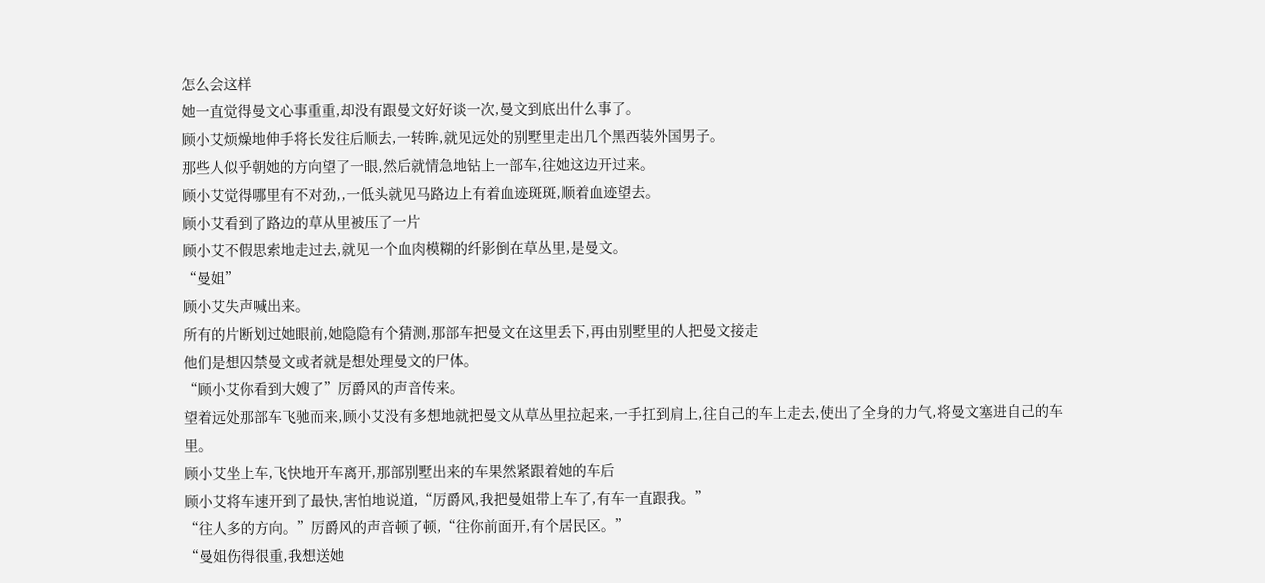怎么会这样
她一直觉得曼文心事重重,却没有跟曼文好好谈一次,曼文到底出什么事了。
顾小艾烦燥地伸手将长发往后顺去,一转眸,就见远处的别墅里走出几个黑西装外国男子。
那些人似乎朝她的方向望了一眼,然后就情急地钻上一部车,往她这边开过来。
顾小艾觉得哪里有不对劲,,一低头就见马路边上有着血迹斑斑,顺着血迹望去。
顾小艾看到了路边的草从里被压了一片
顾小艾不假思索地走过去,就见一个血肉模糊的纤影倒在草丛里,是曼文。
“曼姐”
顾小艾失声喊出来。
所有的片断划过她眼前,她隐隐有个猜测,那部车把曼文在这里丢下,再由别墅里的人把曼文接走
他们是想囚禁曼文或者就是想处理曼文的尸体。
“顾小艾你看到大嫂了”厉爵风的声音传来。
望着远处那部车飞驰而来,顾小艾没有多想地就把曼文从草丛里拉起来,一手扛到肩上,往自己的车上走去,使出了全身的力气,将曼文塞进自己的车里。
顾小艾坐上车,飞快地开车离开,那部别墅出来的车果然紧跟着她的车后
顾小艾将车速开到了最快,害怕地说道,“厉爵风,我把曼姐带上车了,有车一直跟我。”
“往人多的方向。”厉爵风的声音顿了顿,“往你前面开,有个居民区。”
“曼姐伤得很重,我想送她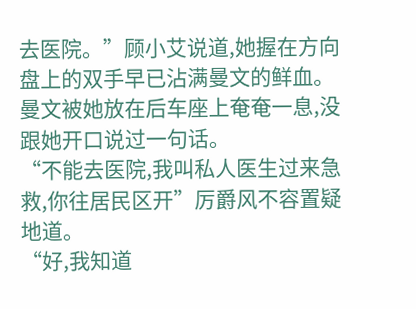去医院。”顾小艾说道,她握在方向盘上的双手早已沾满曼文的鲜血。
曼文被她放在后车座上奄奄一息,没跟她开口说过一句话。
“不能去医院,我叫私人医生过来急救,你往居民区开”厉爵风不容置疑地道。
“好,我知道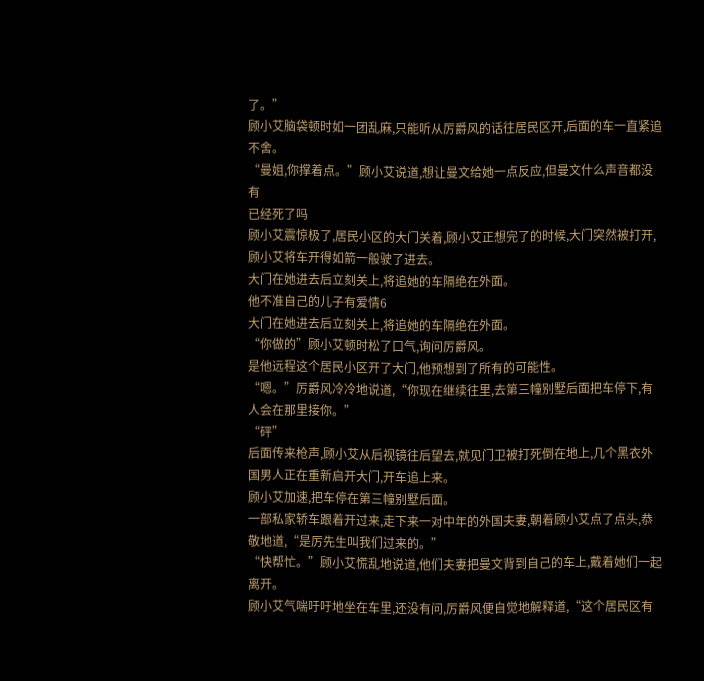了。”
顾小艾脑袋顿时如一团乱麻,只能听从厉爵风的话往居民区开,后面的车一直紧追不舍。
“曼姐,你撑着点。”顾小艾说道,想让曼文给她一点反应,但曼文什么声音都没有
已经死了吗
顾小艾震惊极了,居民小区的大门关着,顾小艾正想完了的时候,大门突然被打开,顾小艾将车开得如箭一般驶了进去。
大门在她进去后立刻关上,将追她的车隔绝在外面。
他不准自己的儿子有爱情6
大门在她进去后立刻关上,将追她的车隔绝在外面。
“你做的”顾小艾顿时松了口气,询问厉爵风。
是他远程这个居民小区开了大门,他预想到了所有的可能性。
“嗯。”厉爵风冷冷地说道,“你现在继续往里,去第三幢别墅后面把车停下,有人会在那里接你。”
“砰”
后面传来枪声,顾小艾从后视镜往后望去,就见门卫被打死倒在地上,几个黑衣外国男人正在重新启开大门,开车追上来。
顾小艾加速,把车停在第三幢别墅后面。
一部私家轿车跟着开过来,走下来一对中年的外国夫妻,朝着顾小艾点了点头,恭敬地道,“是厉先生叫我们过来的。”
“快帮忙。”顾小艾慌乱地说道,他们夫妻把曼文背到自己的车上,戴着她们一起离开。
顾小艾气喘吁吁地坐在车里,还没有问,厉爵风便自觉地解释道,“这个居民区有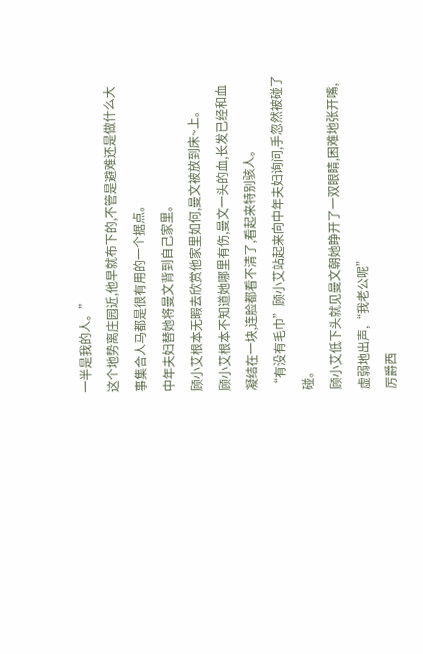一半是我的人。”
这个地势离庄园近,他早就布下的,不管是避难还是做什么大事集合人马都是很有用的一个据点。
中年夫妇替她将曼文背到自己家里。
顾小艾根本无暇去欣赏他家里如何,曼文被放到床~上。
顾小艾根本不知道她哪里有伤,曼文一头的血,长发已经和血凝结在一块,连脸都看不清了,看起来特别骇人。
“有没有毛巾”顾小艾站起来向中年夫妇询问,手忽然被碰了碰。
顾小艾低下头就见曼文朝她睁开了一双眼睛,困难地张开嘴,虚弱地出声,“我老公呢”
厉爵西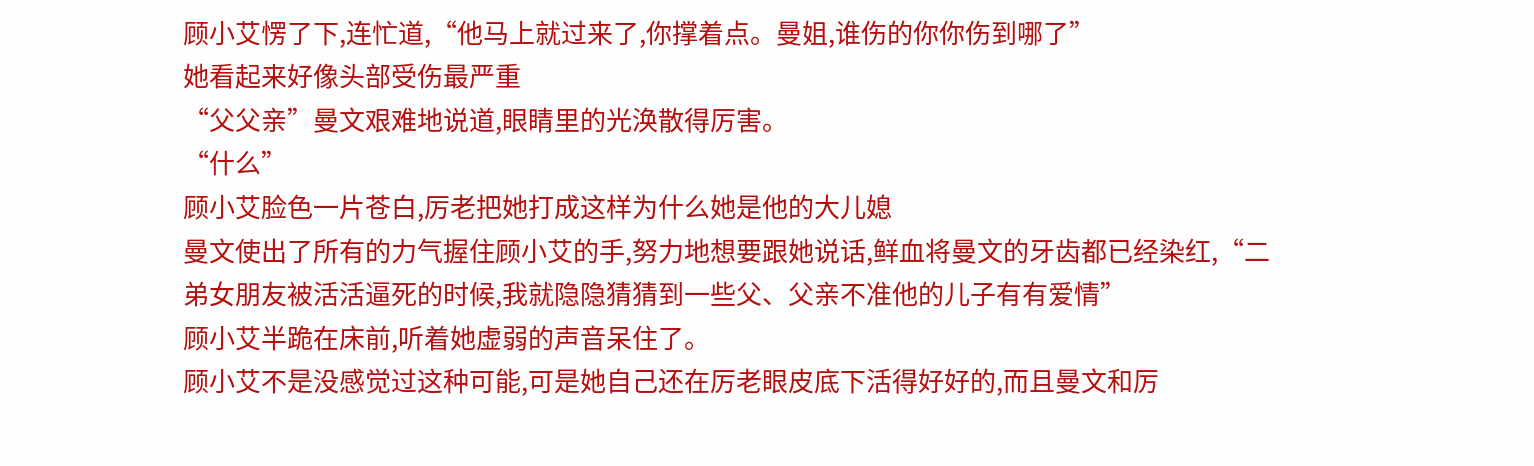顾小艾愣了下,连忙道,“他马上就过来了,你撑着点。曼姐,谁伤的你你伤到哪了”
她看起来好像头部受伤最严重
“父父亲”曼文艰难地说道,眼睛里的光涣散得厉害。
“什么”
顾小艾脸色一片苍白,厉老把她打成这样为什么她是他的大儿媳
曼文使出了所有的力气握住顾小艾的手,努力地想要跟她说话,鲜血将曼文的牙齿都已经染红,“二弟女朋友被活活逼死的时候,我就隐隐猜猜到一些父、父亲不准他的儿子有有爱情”
顾小艾半跪在床前,听着她虚弱的声音呆住了。
顾小艾不是没感觉过这种可能,可是她自己还在厉老眼皮底下活得好好的,而且曼文和厉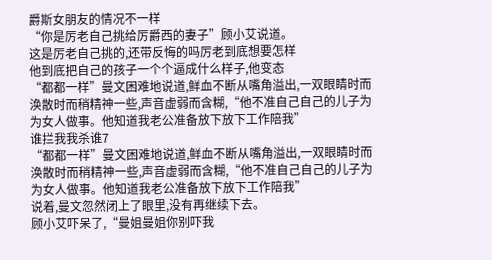爵斯女朋友的情况不一样
“你是厉老自己挑给厉爵西的妻子”顾小艾说道。
这是厉老自己挑的,还带反悔的吗厉老到底想要怎样
他到底把自己的孩子一个个逼成什么样子,他变态
“都都一样”曼文困难地说道,鲜血不断从嘴角溢出,一双眼睛时而涣散时而稍精神一些,声音虚弱而含糊,“他不准自己自己的儿子为为女人做事。他知道我老公准备放下放下工作陪我”
谁拦我我杀谁7
“都都一样”曼文困难地说道,鲜血不断从嘴角溢出,一双眼睛时而涣散时而稍精神一些,声音虚弱而含糊,“他不准自己自己的儿子为为女人做事。他知道我老公准备放下放下工作陪我”
说着,曼文忽然闭上了眼里,没有再继续下去。
顾小艾吓呆了,“曼姐曼姐你别吓我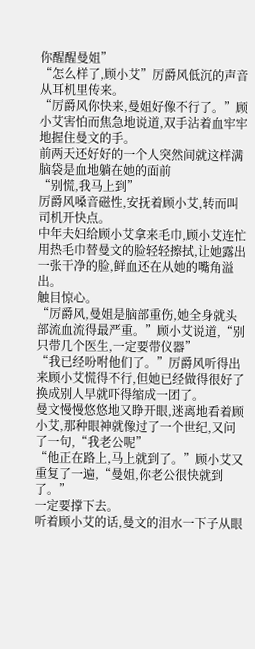你醒醒曼姐”
“怎么样了,顾小艾”厉爵风低沉的声音从耳机里传来。
“厉爵风你快来,曼姐好像不行了。”顾小艾害怕而焦急地说道,双手沾着血牢牢地握住曼文的手。
前两天还好好的一个人突然间就这样满脑袋是血地躺在她的面前
“别慌,我马上到”
厉爵风嗓音磁性,安抚着顾小艾,转而叫司机开快点。
中年夫妇给顾小艾拿来毛巾,顾小艾连忙用热毛巾替曼文的脸轻轻擦拭,让她露出一张干净的脸,鲜血还在从她的嘴角溢出。
触目惊心。
“厉爵风,曼姐是脑部重伤,她全身就头部流血流得最严重。”顾小艾说道,“别只带几个医生,一定要带仪器”
“我已经吩咐他们了。”厉爵风听得出来顾小艾慌得不行,但她已经做得很好了
换成别人早就吓得缩成一团了。
曼文慢慢悠悠地又睁开眼,迷离地看着顾小艾,那种眼神就像过了一个世纪,又问了一句,“我老公呢”
“他正在路上,马上就到了。”顾小艾又重复了一遍,“曼姐,你老公很快就到了。”
一定要撑下去。
听着顾小艾的话,曼文的泪水一下子从眼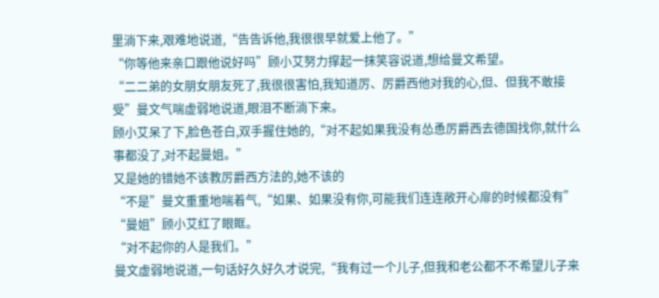里淌下来,艰难地说道,“告告诉他,我很很早就爱上他了。”
“你等他来亲口跟他说好吗”顾小艾努力撑起一抹笑容说道,想给曼文希望。
“二二弟的女朋女朋友死了,我很很害怕,我知道厉、厉爵西他对我的心,但、但我不敢接受”曼文气喘虚弱地说道,眼泪不断淌下来。
顾小艾呆了下,脸色苍白,双手握住她的,“对不起如果我没有怂恿厉爵西去德国找你,就什么事都没了,对不起曼姐。”
又是她的错她不该教厉爵西方法的,她不该的
“不是”曼文重重地喘着气,“如果、如果没有你,可能我们连连敞开心扉的时候都没有”
“曼姐”顾小艾红了眼眶。
“对不起你的人是我们。”
曼文虚弱地说道,一句话好久好久才说完,“我有过一个儿子,但我和老公都不不希望儿子来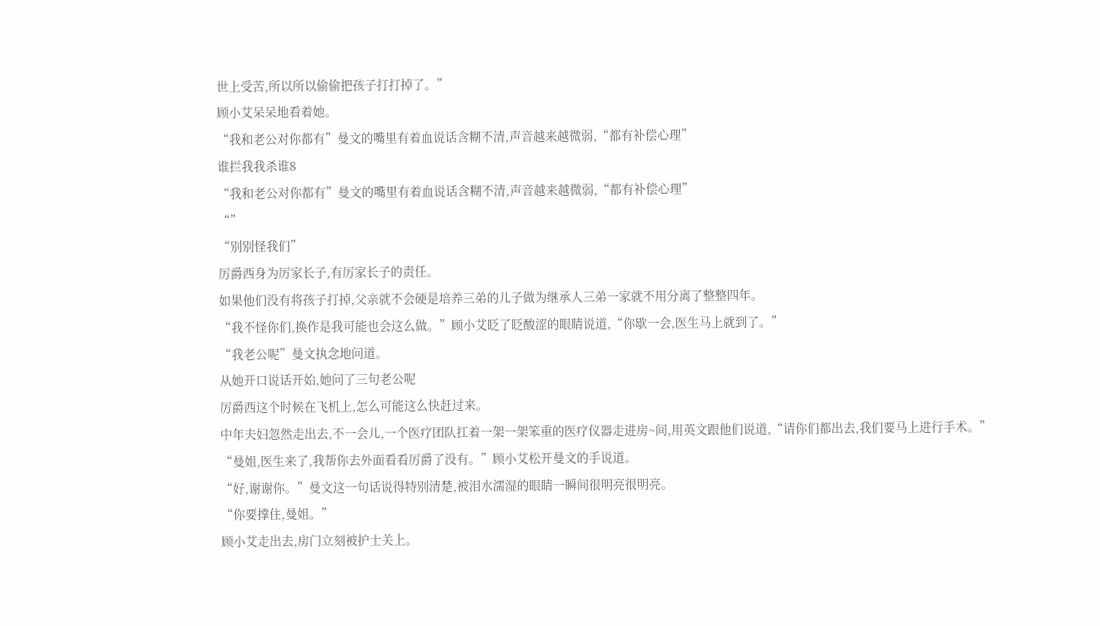世上受苦,所以所以偷偷把孩子打打掉了。”
顾小艾呆呆地看着她。
“我和老公对你都有”曼文的嘴里有着血说话含糊不清,声音越来越微弱,“都有补偿心理”
谁拦我我杀谁8
“我和老公对你都有”曼文的嘴里有着血说话含糊不清,声音越来越微弱,“都有补偿心理”
“”
“别别怪我们”
厉爵西身为厉家长子,有厉家长子的责任。
如果他们没有将孩子打掉,父亲就不会硬是培养三弟的儿子做为继承人三弟一家就不用分离了整整四年。
“我不怪你们,换作是我可能也会这么做。”顾小艾眨了眨酸涩的眼睛说道,“你歇一会,医生马上就到了。”
“我老公呢”曼文执念地问道。
从她开口说话开始,她问了三句老公呢
厉爵西这个时候在飞机上,怎么可能这么快赶过来。
中年夫妇忽然走出去,不一会儿,一个医疗团队扛着一架一架笨重的医疗仪器走进房~间,用英文跟他们说道,“请你们都出去,我们要马上进行手术。”
“曼姐,医生来了,我帮你去外面看看厉爵了没有。”顾小艾松开曼文的手说道。
“好,谢谢你。”曼文这一句话说得特别清楚,被泪水濡湿的眼睛一瞬间很明亮很明亮。
“你要撑住,曼姐。”
顾小艾走出去,房门立刻被护士关上。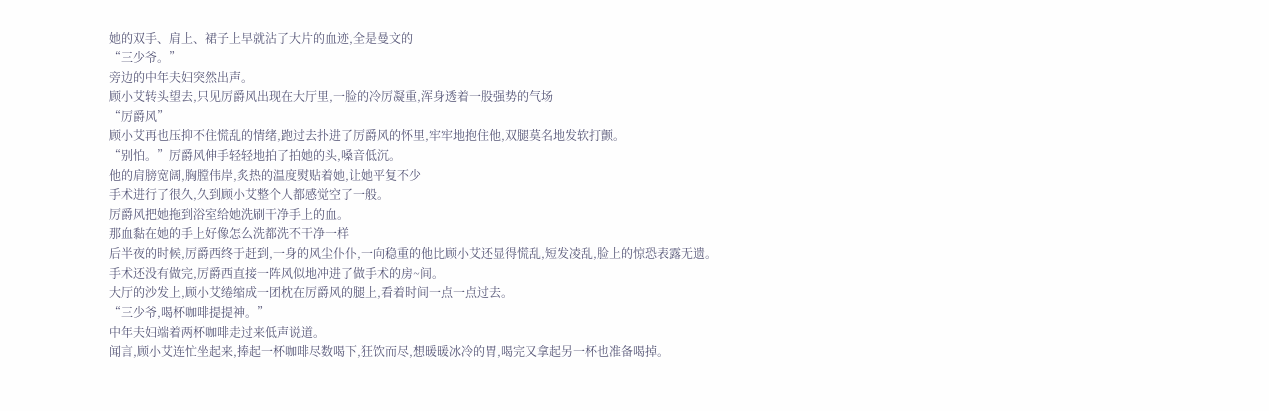她的双手、肩上、裙子上早就沾了大片的血迹,全是曼文的
“三少爷。”
旁边的中年夫妇突然出声。
顾小艾转头望去,只见厉爵风出现在大厅里,一脸的冷厉凝重,浑身透着一股强势的气场
“厉爵风”
顾小艾再也压抑不住慌乱的情绪,跑过去扑进了厉爵风的怀里,牢牢地抱住他,双腿莫名地发软打颤。
“别怕。”厉爵风伸手轻轻地拍了拍她的头,嗓音低沉。
他的肩膀宽阔,胸膛伟岸,炙热的温度熨贴着她,让她平复不少
手术进行了很久,久到顾小艾整个人都感觉空了一般。
厉爵风把她拖到浴室给她洗刷干净手上的血。
那血黏在她的手上好像怎么洗都洗不干净一样
后半夜的时候,厉爵西终于赶到,一身的风尘仆仆,一向稳重的他比顾小艾还显得慌乱,短发凌乱,脸上的惊恐表露无遗。
手术还没有做完,厉爵西直接一阵风似地冲进了做手术的房~间。
大厅的沙发上,顾小艾绻缩成一团枕在厉爵风的腿上,看着时间一点一点过去。
“三少爷,喝杯咖啡提提神。”
中年夫妇端着两杯咖啡走过来低声说道。
闻言,顾小艾连忙坐起来,捧起一杯咖啡尽数喝下,狂饮而尽,想暖暖冰冷的胃,喝完又拿起另一杯也准备喝掉。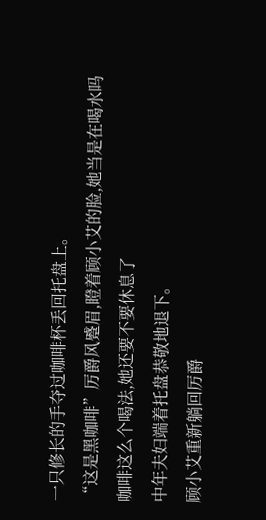一只修长的手夺过咖啡杯丢回托盘上。
“这是黑咖啡”厉爵风蹙眉,瞪着顾小艾的脸,她当是在喝水吗
咖啡这么个喝法,她还要不要休息了
中年夫妇端着托盘恭敬地退下。
顾小艾重新躺回厉爵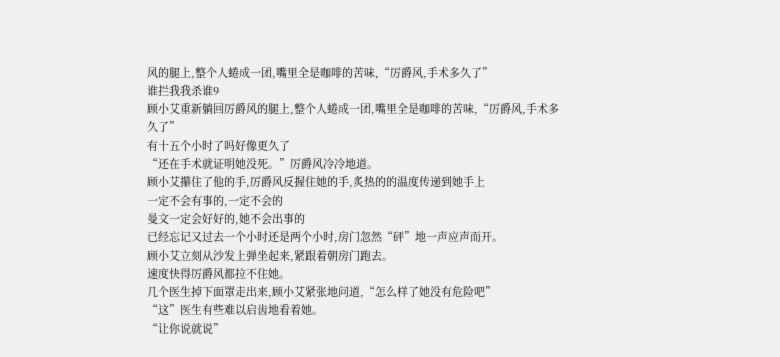风的腿上,整个人蜷成一团,嘴里全是咖啡的苦味,“厉爵风,手术多久了”
谁拦我我杀谁9
顾小艾重新躺回厉爵风的腿上,整个人蜷成一团,嘴里全是咖啡的苦味,“厉爵风,手术多久了”
有十五个小时了吗好像更久了
“还在手术就证明她没死。”厉爵风冷冷地道。
顾小艾攥住了他的手,厉爵风反握住她的手,炙热的的温度传递到她手上
一定不会有事的,一定不会的
曼文一定会好好的,她不会出事的
已经忘记又过去一个小时还是两个小时,房门忽然“砰”地一声应声而开。
顾小艾立刻从沙发上弹坐起来,紧跟着朝房门跑去。
速度快得厉爵风都拉不住她。
几个医生掉下面罩走出来,顾小艾紧张地问道,“怎么样了她没有危险吧”
“这”医生有些难以启齿地看着她。
“让你说就说”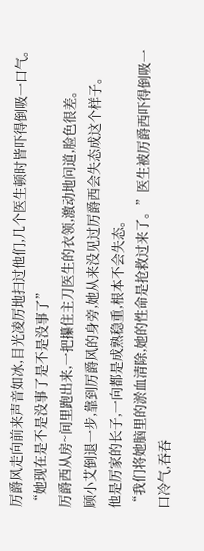厉爵风走向前来声音如冰,目光凌厉地扫过他们,几个医生顿时皆吓得倒吸一口气。
“她现在是不是没事了是不是没事了”
厉爵西从房~间里跑出来,一把攥住主刀医生的衣领,激动地问道,脸色很差。
顾小艾倒退一步,靠到厉爵风的身旁,她从来没见过厉爵西会失态成这个样子。
他是厉家的长子,一向都是成熟稳重,根本不会失态。
“我们将她脑里的淤血清除,她的性命是抢救过来了。”医生被厉爵西吓得倒吸一口冷气,吞吞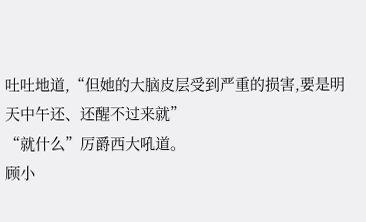吐吐地道,“但她的大脑皮层受到严重的损害,要是明天中午还、还醒不过来就”
“就什么”厉爵西大吼道。
顾小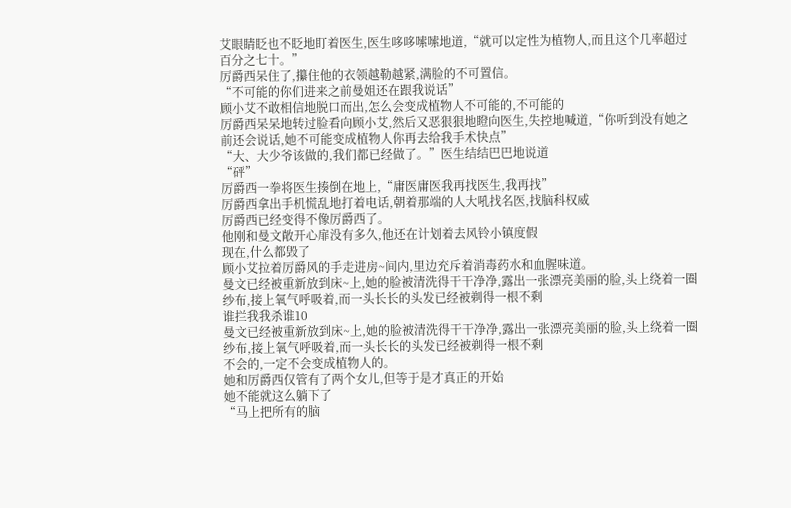艾眼睛眨也不眨地盯着医生,医生哆哆嗦嗦地道,“就可以定性为植物人,而且这个几率超过百分之七十。”
厉爵西呆住了,攥住他的衣领越勒越紧,满脸的不可置信。
“不可能的你们进来之前曼姐还在跟我说话”
顾小艾不敢相信地脱口而出,怎么会变成植物人不可能的,不可能的
厉爵西呆呆地转过脸看向顾小艾,然后又恶狠狠地瞪向医生,失控地喊道,“你听到没有她之前还会说话,她不可能变成植物人你再去给我手术快点”
“大、大少爷该做的,我们都已经做了。”医生结结巴巴地说道
“砰”
厉爵西一拳将医生揍倒在地上,“庸医庸医我再找医生,我再找”
厉爵西拿出手机慌乱地打着电话,朝着那端的人大吼找名医,找脑科权威
厉爵西已经变得不像厉爵西了。
他刚和曼文敞开心扉没有多久,他还在计划着去风铃小镇度假
现在,什么都毁了
顾小艾拉着厉爵风的手走进房~间内,里边充斥着消毒药水和血腥味道。
曼文已经被重新放到床~上,她的脸被清洗得干干净净,露出一张漂亮美丽的脸,头上绕着一圈纱布,接上氧气呼吸着,而一头长长的头发已经被剃得一根不剩
谁拦我我杀谁10
曼文已经被重新放到床~上,她的脸被清洗得干干净净,露出一张漂亮美丽的脸,头上绕着一圈纱布,接上氧气呼吸着,而一头长长的头发已经被剃得一根不剩
不会的,一定不会变成植物人的。
她和厉爵西仅管有了两个女儿,但等于是才真正的开始
她不能就这么躺下了
“马上把所有的脑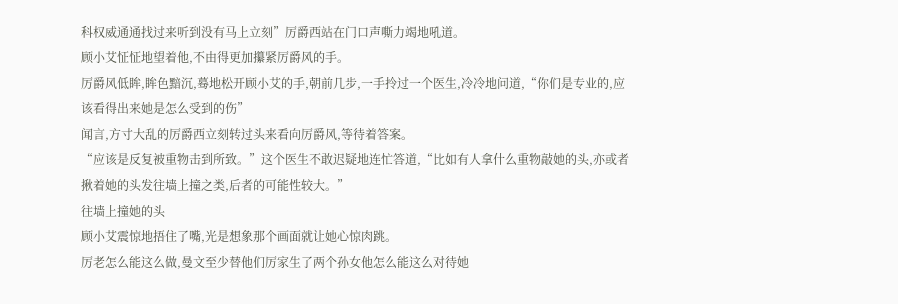科权威通通找过来听到没有马上立刻”厉爵西站在门口声嘶力竭地吼道。
顾小艾怔怔地望着他,不由得更加攥紧厉爵风的手。
厉爵风低眸,眸色黯沉,蓦地松开顾小艾的手,朝前几步,一手拎过一个医生,冷冷地问道,“你们是专业的,应该看得出来她是怎么受到的伤”
闻言,方寸大乱的厉爵西立刻转过头来看向厉爵风,等待着答案。
“应该是反复被重物击到所致。”这个医生不敢迟疑地连忙答道,“比如有人拿什么重物敲她的头,亦或者揪着她的头发往墙上撞之类,后者的可能性较大。”
往墙上撞她的头
顾小艾震惊地捂住了嘴,光是想象那个画面就让她心惊肉跳。
厉老怎么能这么做,曼文至少替他们厉家生了两个孙女他怎么能这么对待她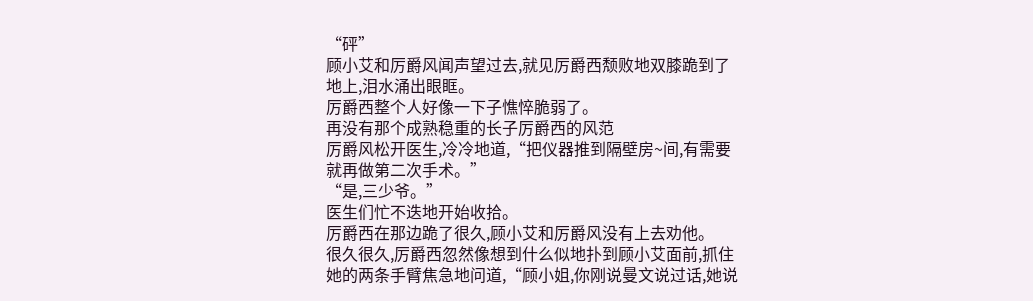“砰”
顾小艾和厉爵风闻声望过去,就见厉爵西颓败地双膝跪到了地上,泪水涌出眼眶。
厉爵西整个人好像一下子憔悴脆弱了。
再没有那个成熟稳重的长子厉爵西的风范
厉爵风松开医生,冷冷地道,“把仪器推到隔壁房~间,有需要就再做第二次手术。”
“是,三少爷。”
医生们忙不迭地开始收拾。
厉爵西在那边跪了很久,顾小艾和厉爵风没有上去劝他。
很久很久,厉爵西忽然像想到什么似地扑到顾小艾面前,抓住她的两条手臂焦急地问道,“顾小姐,你刚说曼文说过话,她说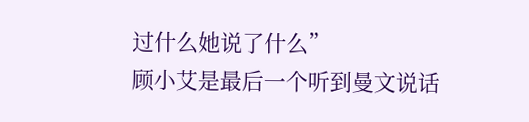过什么她说了什么”
顾小艾是最后一个听到曼文说话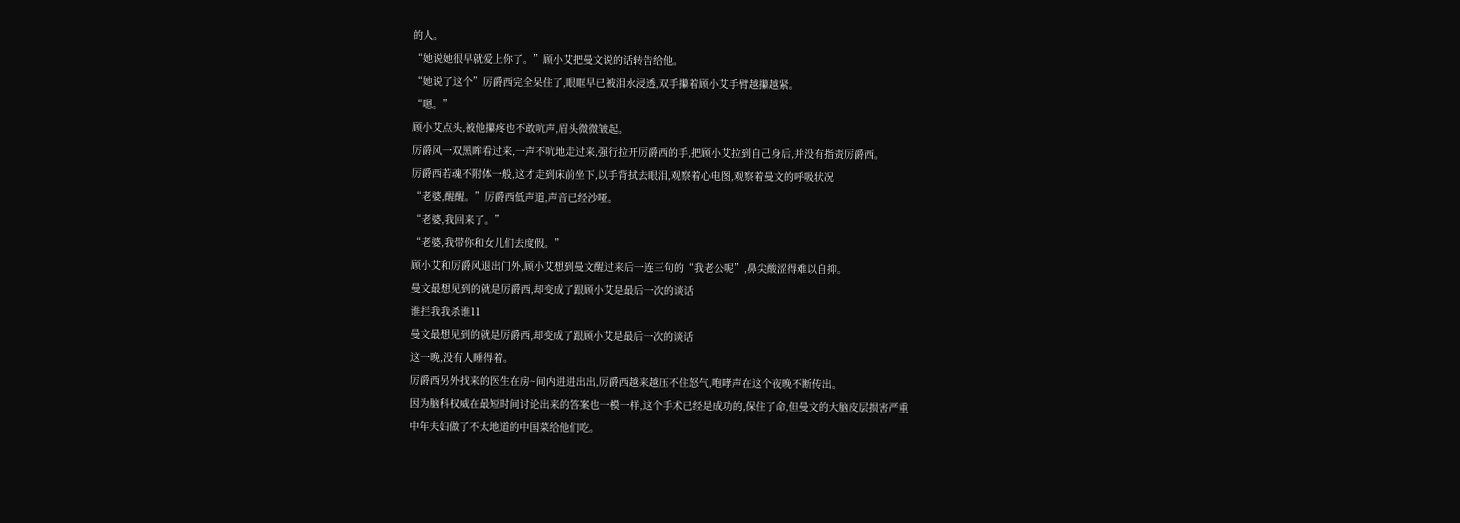的人。
“她说她很早就爱上你了。”顾小艾把曼文说的话转告给他。
“她说了这个”厉爵西完全呆住了,眼眶早已被泪水浸透,双手攥着顾小艾手臂越攥越紧。
“嗯。”
顾小艾点头,被他攥疼也不敢吭声,眉头微微皱起。
厉爵风一双黑眸看过来,一声不吭地走过来,强行拉开厉爵西的手,把顾小艾拉到自己身后,并没有指责厉爵西。
厉爵西若魂不附体一般,这才走到床前坐下,以手背拭去眼泪,观察着心电图,观察着曼文的呼吸状况
“老婆,醒醒。”厉爵西低声道,声音已经沙哑。
“老婆,我回来了。”
“老婆,我带你和女儿们去度假。”
顾小艾和厉爵风退出门外,顾小艾想到曼文醒过来后一连三句的“我老公呢”,鼻尖酸涩得难以自抑。
曼文最想见到的就是厉爵西,却变成了跟顾小艾是最后一次的谈话
谁拦我我杀谁11
曼文最想见到的就是厉爵西,却变成了跟顾小艾是最后一次的谈话
这一晚,没有人睡得着。
厉爵西另外找来的医生在房~间内进进出出,厉爵西越来越压不住怒气,咆哮声在这个夜晚不断传出。
因为脑科权威在最短时间讨论出来的答案也一模一样,这个手术已经是成功的,保住了命,但曼文的大脑皮层损害严重
中年夫妇做了不太地道的中国菜给他们吃。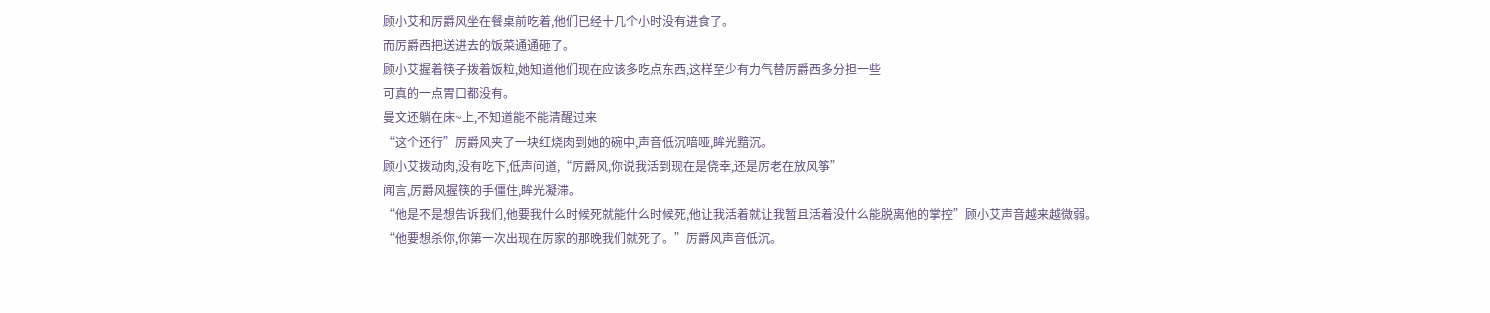顾小艾和厉爵风坐在餐桌前吃着,他们已经十几个小时没有进食了。
而厉爵西把送进去的饭菜通通砸了。
顾小艾握着筷子拨着饭粒,她知道他们现在应该多吃点东西,这样至少有力气替厉爵西多分担一些
可真的一点胃口都没有。
曼文还躺在床~上,不知道能不能清醒过来
“这个还行”厉爵风夹了一块红烧肉到她的碗中,声音低沉喑哑,眸光黯沉。
顾小艾拨动肉,没有吃下,低声问道,“厉爵风,你说我活到现在是侥幸,还是厉老在放风筝”
闻言,厉爵风握筷的手僵住,眸光凝滞。
“他是不是想告诉我们,他要我什么时候死就能什么时候死,他让我活着就让我暂且活着没什么能脱离他的掌控”顾小艾声音越来越微弱。
“他要想杀你,你第一次出现在厉家的那晚我们就死了。”厉爵风声音低沉。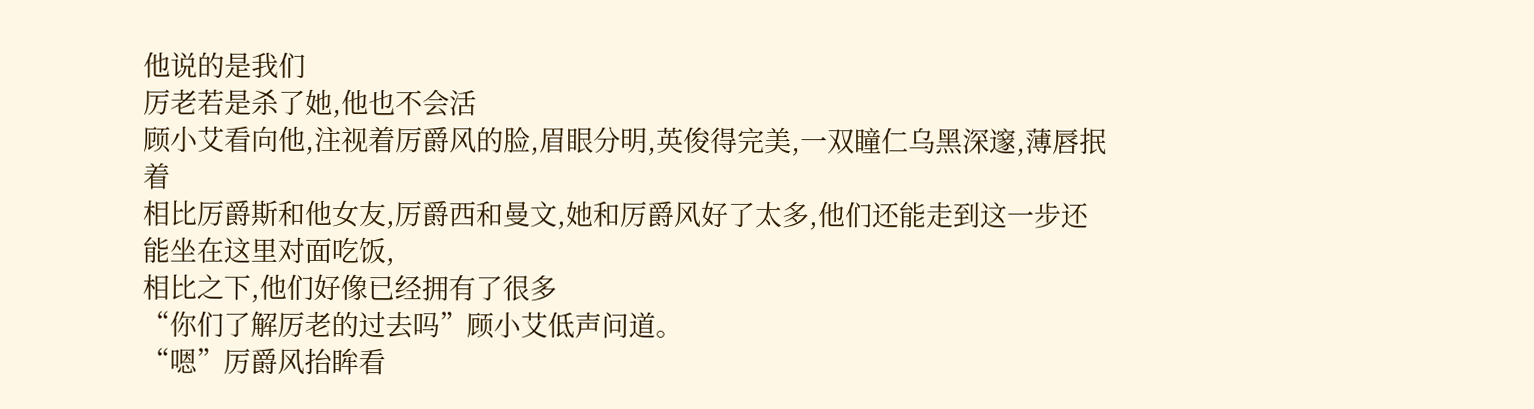他说的是我们
厉老若是杀了她,他也不会活
顾小艾看向他,注视着厉爵风的脸,眉眼分明,英俊得完美,一双瞳仁乌黑深邃,薄唇抿着
相比厉爵斯和他女友,厉爵西和曼文,她和厉爵风好了太多,他们还能走到这一步还能坐在这里对面吃饭,
相比之下,他们好像已经拥有了很多
“你们了解厉老的过去吗”顾小艾低声问道。
“嗯”厉爵风抬眸看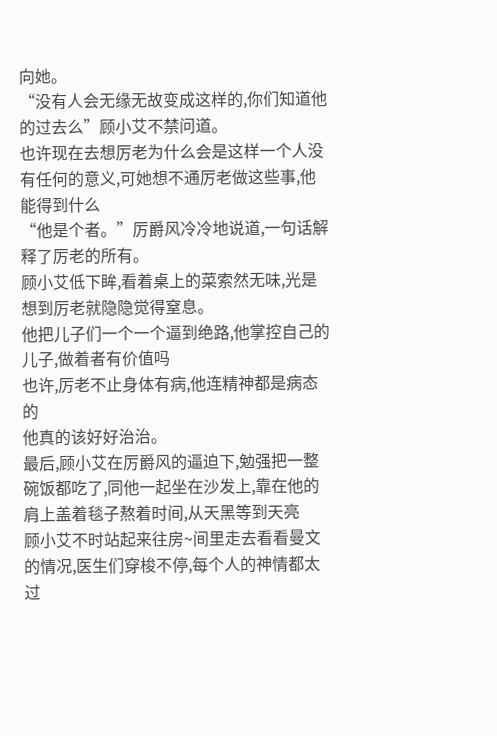向她。
“没有人会无缘无故变成这样的,你们知道他的过去么”顾小艾不禁问道。
也许现在去想厉老为什么会是这样一个人没有任何的意义,可她想不通厉老做这些事,他能得到什么
“他是个者。”厉爵风冷冷地说道,一句话解释了厉老的所有。
顾小艾低下眸,看着桌上的菜索然无味,光是想到厉老就隐隐觉得窒息。
他把儿子们一个一个逼到绝路,他掌控自己的儿子,做着者有价值吗
也许,厉老不止身体有病,他连精神都是病态的
他真的该好好治治。
最后,顾小艾在厉爵风的逼迫下,勉强把一整碗饭都吃了,同他一起坐在沙发上,靠在他的肩上盖着毯子熬着时间,从天黑等到天亮
顾小艾不时站起来往房~间里走去看看曼文的情况,医生们穿梭不停,每个人的神情都太过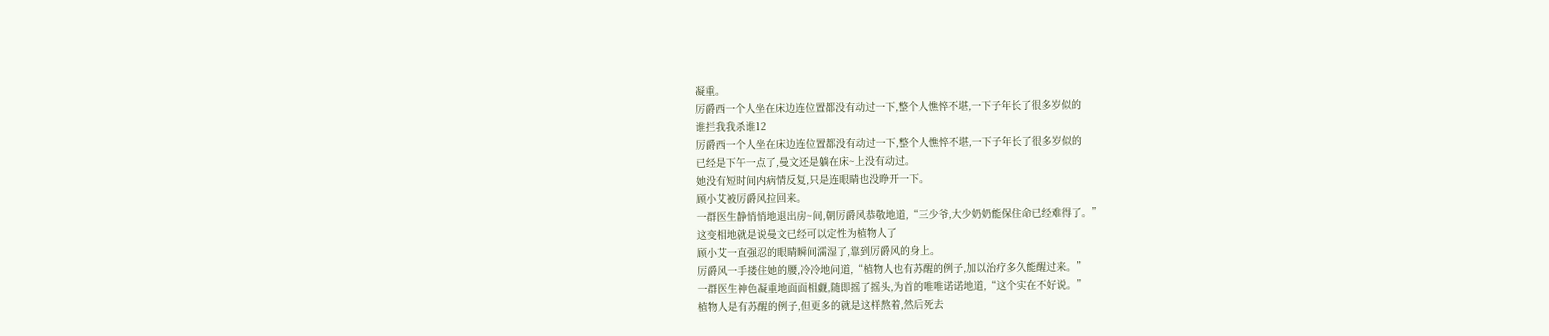凝重。
厉爵西一个人坐在床边连位置都没有动过一下,整个人憔悴不堪,一下子年长了很多岁似的
谁拦我我杀谁12
厉爵西一个人坐在床边连位置都没有动过一下,整个人憔悴不堪,一下子年长了很多岁似的
已经是下午一点了,曼文还是躺在床~上没有动过。
她没有短时间内病情反复,只是连眼睛也没睁开一下。
顾小艾被厉爵风拉回来。
一群医生静悄悄地退出房~间,朝厉爵风恭敬地道,“三少爷,大少奶奶能保住命已经难得了。”
这变相地就是说曼文已经可以定性为植物人了
顾小艾一直强忍的眼睛瞬间濡湿了,靠到厉爵风的身上。
厉爵风一手搂住她的腰,冷冷地问道,“植物人也有苏醒的例子,加以治疗多久能醒过来。”
一群医生神色凝重地面面相觑,随即摇了摇头,为首的唯唯诺诺地道,“这个实在不好说。”
植物人是有苏醒的例子,但更多的就是这样熬着,然后死去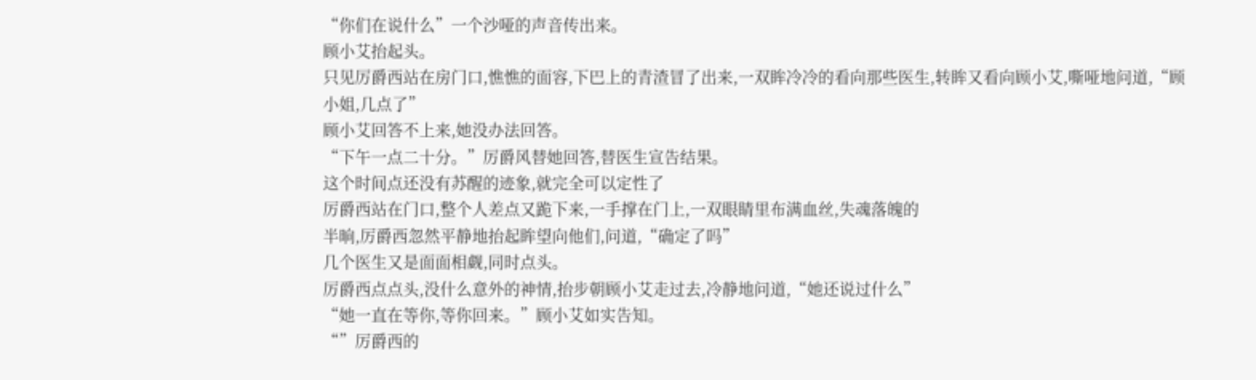“你们在说什么”一个沙哑的声音传出来。
顾小艾抬起头。
只见厉爵西站在房门口,憔憔的面容,下巴上的青渣冒了出来,一双眸冷冷的看向那些医生,转眸又看向顾小艾,嘶哑地问道,“顾小姐,几点了”
顾小艾回答不上来,她没办法回答。
“下午一点二十分。”厉爵风替她回答,替医生宣告结果。
这个时间点还没有苏醒的迹象,就完全可以定性了
厉爵西站在门口,整个人差点又跪下来,一手撑在门上,一双眼睛里布满血丝,失魂落魄的
半晌,厉爵西忽然平静地抬起眸望向他们,问道,“确定了吗”
几个医生又是面面相觑,同时点头。
厉爵西点点头,没什么意外的神情,抬步朝顾小艾走过去,冷静地问道,“她还说过什么”
“她一直在等你,等你回来。”顾小艾如实告知。
“”厉爵西的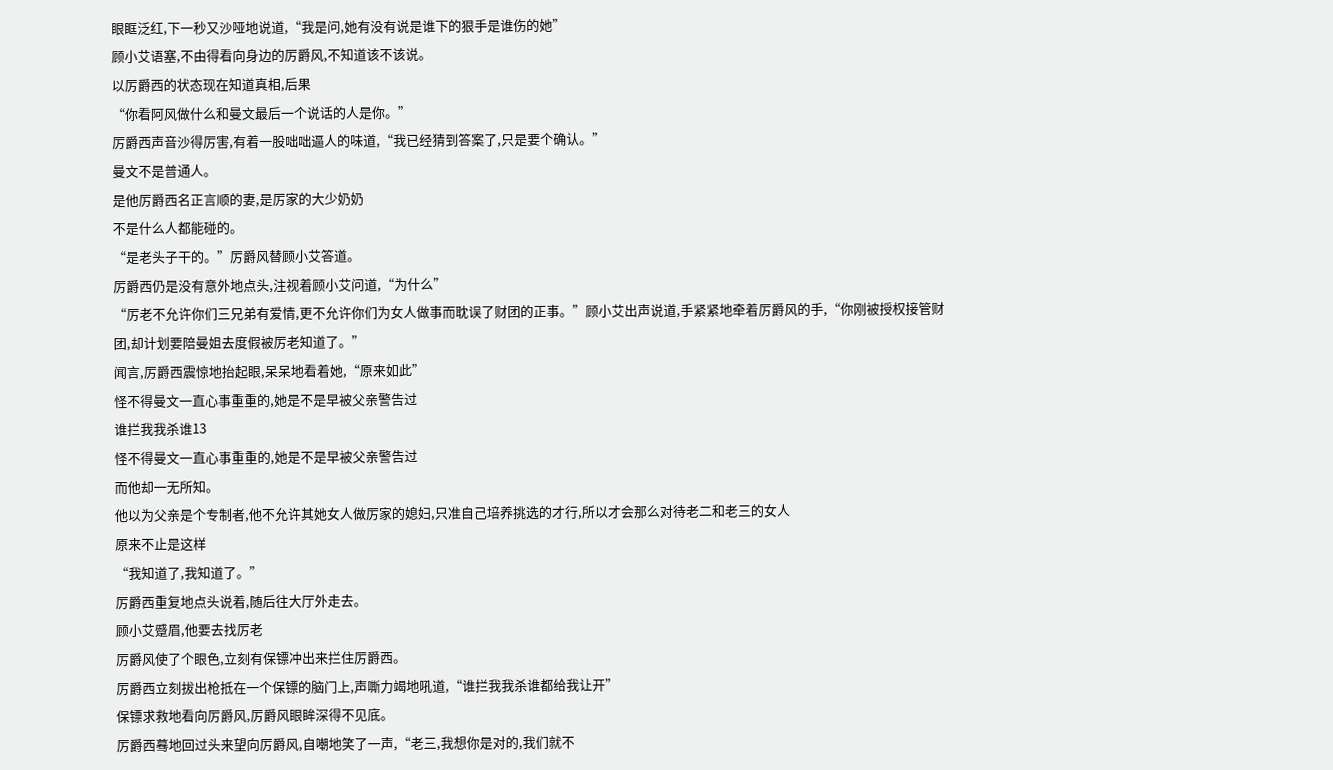眼眶泛红,下一秒又沙哑地说道,“我是问,她有没有说是谁下的狠手是谁伤的她”
顾小艾语塞,不由得看向身边的厉爵风,不知道该不该说。
以厉爵西的状态现在知道真相,后果
“你看阿风做什么和曼文最后一个说话的人是你。”
厉爵西声音沙得厉害,有着一股咄咄逼人的味道,“我已经猜到答案了,只是要个确认。”
曼文不是普通人。
是他厉爵西名正言顺的妻,是厉家的大少奶奶
不是什么人都能碰的。
“是老头子干的。”厉爵风替顾小艾答道。
厉爵西仍是没有意外地点头,注视着顾小艾问道,“为什么”
“厉老不允许你们三兄弟有爱情,更不允许你们为女人做事而耽误了财团的正事。”顾小艾出声说道,手紧紧地牵着厉爵风的手,“你刚被授权接管财团,却计划要陪曼姐去度假被厉老知道了。”
闻言,厉爵西震惊地抬起眼,呆呆地看着她,“原来如此”
怪不得曼文一直心事重重的,她是不是早被父亲警告过
谁拦我我杀谁13
怪不得曼文一直心事重重的,她是不是早被父亲警告过
而他却一无所知。
他以为父亲是个专制者,他不允许其她女人做厉家的媳妇,只准自己培养挑选的才行,所以才会那么对待老二和老三的女人
原来不止是这样
“我知道了,我知道了。”
厉爵西重复地点头说着,随后往大厅外走去。
顾小艾蹙眉,他要去找厉老
厉爵风使了个眼色,立刻有保镖冲出来拦住厉爵西。
厉爵西立刻拔出枪抵在一个保镖的脑门上,声嘶力竭地吼道,“谁拦我我杀谁都给我让开”
保镖求救地看向厉爵风,厉爵风眼眸深得不见底。
厉爵西蓦地回过头来望向厉爵风,自嘲地笑了一声,“老三,我想你是对的,我们就不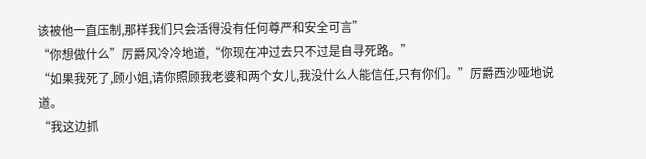该被他一直压制,那样我们只会活得没有任何尊严和安全可言”
“你想做什么”厉爵风冷冷地道,“你现在冲过去只不过是自寻死路。”
“如果我死了,顾小姐,请你照顾我老婆和两个女儿,我没什么人能信任,只有你们。”厉爵西沙哑地说道。
“我这边抓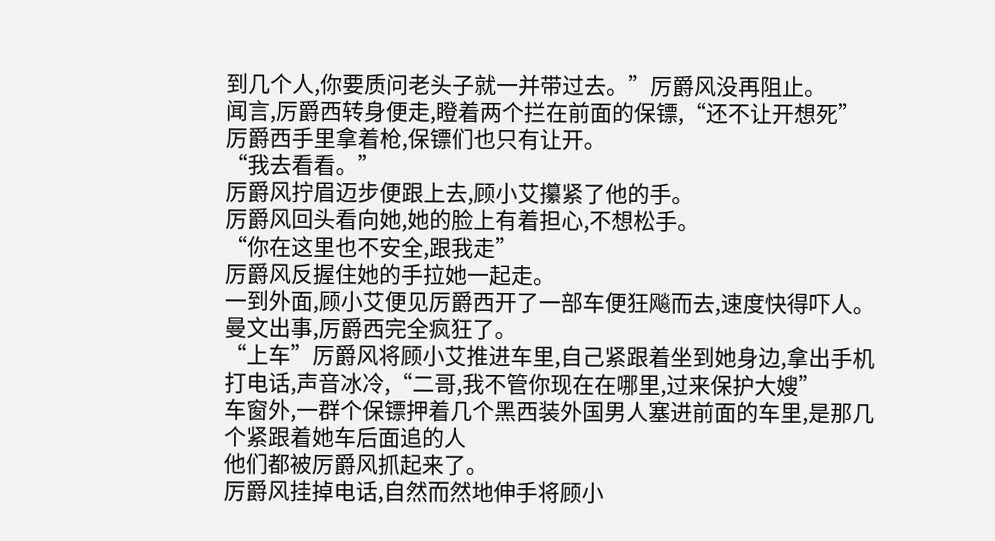到几个人,你要质问老头子就一并带过去。”厉爵风没再阻止。
闻言,厉爵西转身便走,瞪着两个拦在前面的保镖,“还不让开想死”
厉爵西手里拿着枪,保镖们也只有让开。
“我去看看。”
厉爵风拧眉迈步便跟上去,顾小艾攥紧了他的手。
厉爵风回头看向她,她的脸上有着担心,不想松手。
“你在这里也不安全,跟我走”
厉爵风反握住她的手拉她一起走。
一到外面,顾小艾便见厉爵西开了一部车便狂飚而去,速度快得吓人。
曼文出事,厉爵西完全疯狂了。
“上车”厉爵风将顾小艾推进车里,自己紧跟着坐到她身边,拿出手机打电话,声音冰冷,“二哥,我不管你现在在哪里,过来保护大嫂”
车窗外,一群个保镖押着几个黑西装外国男人塞进前面的车里,是那几个紧跟着她车后面追的人
他们都被厉爵风抓起来了。
厉爵风挂掉电话,自然而然地伸手将顾小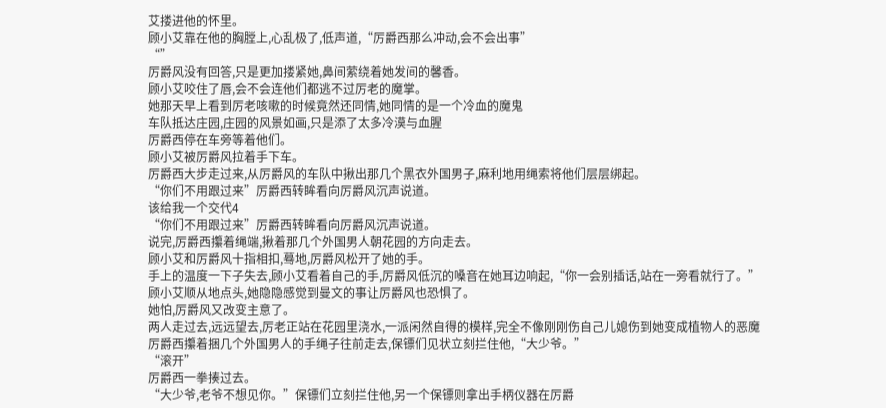艾搂进他的怀里。
顾小艾靠在他的胸膛上,心乱极了,低声道,“厉爵西那么冲动,会不会出事”
“”
厉爵风没有回答,只是更加搂紧她,鼻间萦绕着她发间的馨香。
顾小艾咬住了唇,会不会连他们都逃不过厉老的魔掌。
她那天早上看到厉老咳嗽的时候竟然还同情,她同情的是一个冷血的魔鬼
车队抵达庄园,庄园的风景如画,只是添了太多冷漠与血腥
厉爵西停在车旁等着他们。
顾小艾被厉爵风拉着手下车。
厉爵西大步走过来,从厉爵风的车队中揪出那几个黑衣外国男子,麻利地用绳索将他们层层绑起。
“你们不用跟过来”厉爵西转眸看向厉爵风沉声说道。
该给我一个交代4
“你们不用跟过来”厉爵西转眸看向厉爵风沉声说道。
说完,厉爵西攥着绳端,揪着那几个外国男人朝花园的方向走去。
顾小艾和厉爵风十指相扣,蓦地,厉爵风松开了她的手。
手上的温度一下子失去,顾小艾看着自己的手,厉爵风低沉的嗓音在她耳边响起,“你一会别插话,站在一旁看就行了。”
顾小艾顺从地点头,她隐隐感觉到曼文的事让厉爵风也恐惧了。
她怕,厉爵风又改变主意了。
两人走过去,远远望去,厉老正站在花园里浇水,一派闲然自得的模样,完全不像刚刚伤自己儿媳伤到她变成植物人的恶魔
厉爵西攥着捆几个外国男人的手绳子往前走去,保镖们见状立刻拦住他,“大少爷。”
“滚开”
厉爵西一拳揍过去。
“大少爷,老爷不想见你。”保镖们立刻拦住他,另一个保镖则拿出手柄仪器在厉爵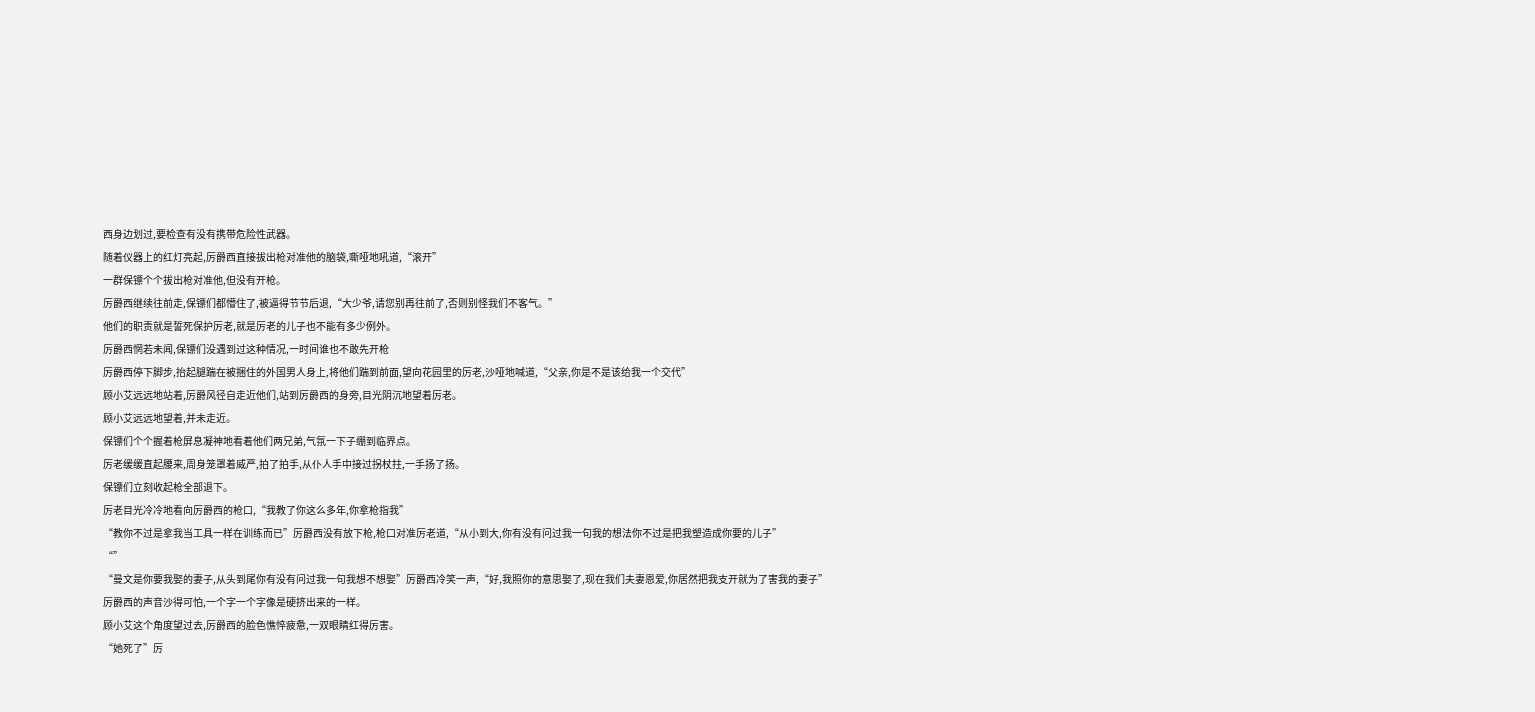西身边划过,要检查有没有携带危险性武器。
随着仪器上的红灯亮起,厉爵西直接拔出枪对准他的脑袋,嘶哑地吼道,“滚开”
一群保镖个个拔出枪对准他,但没有开枪。
厉爵西继续往前走,保镖们都懵住了,被逼得节节后退,“大少爷,请您别再往前了,否则别怪我们不客气。”
他们的职责就是誓死保护厉老,就是厉老的儿子也不能有多少例外。
厉爵西惘若未闻,保镖们没遇到过这种情况,一时间谁也不敢先开枪
厉爵西停下脚步,抬起腿踹在被捆住的外国男人身上,将他们踹到前面,望向花园里的厉老,沙哑地喊道,“父亲,你是不是该给我一个交代”
顾小艾远远地站着,厉爵风径自走近他们,站到厉爵西的身旁,目光阴沉地望着厉老。
顾小艾远远地望着,并未走近。
保镖们个个握着枪屏息凝神地看着他们两兄弟,气氛一下子绷到临界点。
厉老缓缓直起腰来,周身笼罩着威严,拍了拍手,从仆人手中接过拐杖拄,一手扬了扬。
保镖们立刻收起枪全部退下。
厉老目光冷冷地看向厉爵西的枪口,“我教了你这么多年,你拿枪指我”
“教你不过是拿我当工具一样在训练而已”厉爵西没有放下枪,枪口对准厉老道,“从小到大,你有没有问过我一句我的想法你不过是把我塑造成你要的儿子”
“”
“曼文是你要我娶的妻子,从头到尾你有没有问过我一句我想不想娶”厉爵西冷笑一声,“好,我照你的意思娶了,现在我们夫妻恩爱,你居然把我支开就为了害我的妻子”
厉爵西的声音沙得可怕,一个字一个字像是硬挤出来的一样。
顾小艾这个角度望过去,厉爵西的脸色憔悴疲惫,一双眼睛红得厉害。
“她死了”厉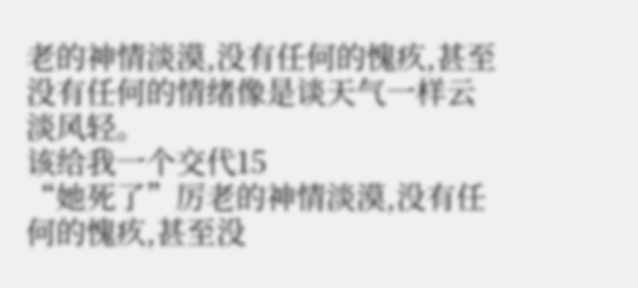老的神情淡漠,没有任何的愧疚,甚至没有任何的情绪像是谈天气一样云淡风轻。
该给我一个交代15
“她死了”厉老的神情淡漠,没有任何的愧疚,甚至没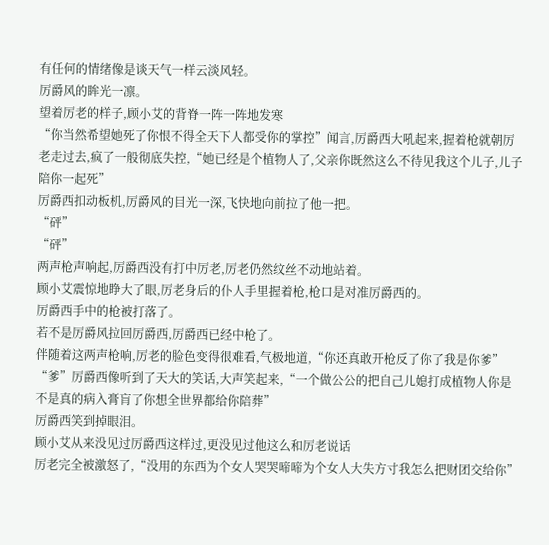有任何的情绪像是谈天气一样云淡风轻。
厉爵风的眸光一凛。
望着厉老的样子,顾小艾的背脊一阵一阵地发寒
“你当然希望她死了你恨不得全天下人都受你的掌控”闻言,厉爵西大吼起来,握着枪就朝厉老走过去,疯了一般彻底失控,“她已经是个植物人了,父亲你既然这么不待见我这个儿子,儿子陪你一起死”
厉爵西扣动板机,厉爵风的目光一深,飞快地向前拉了他一把。
“砰”
“砰”
两声枪声响起,厉爵西没有打中厉老,厉老仍然纹丝不动地站着。
顾小艾震惊地睁大了眼,厉老身后的仆人手里握着枪,枪口是对准厉爵西的。
厉爵西手中的枪被打落了。
若不是厉爵风拉回厉爵西,厉爵西已经中枪了。
伴随着这两声枪响,厉老的脸色变得很难看,气极地道,“你还真敢开枪反了你了我是你爹”
“爹”厉爵西像听到了天大的笑话,大声笑起来,“一个做公公的把自己儿媳打成植物人你是不是真的病入膏肓了你想全世界都给你陪葬”
厉爵西笑到掉眼泪。
顾小艾从来没见过厉爵西这样过,更没见过他这么和厉老说话
厉老完全被激怒了,“没用的东西为个女人哭哭啼啼为个女人大失方寸我怎么把财团交给你”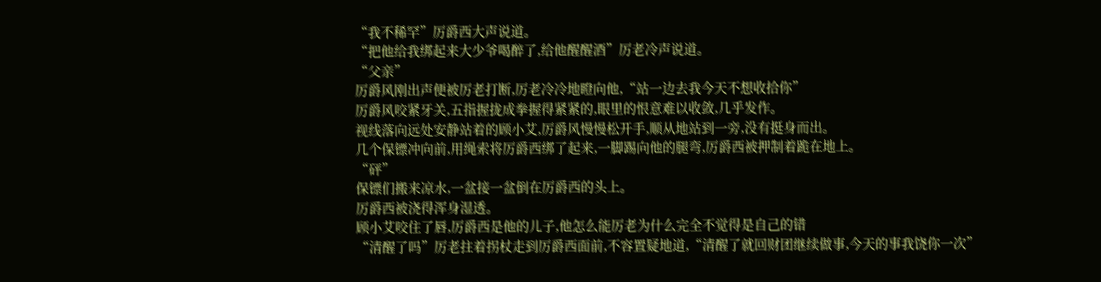“我不稀罕”厉爵西大声说道。
“把他给我绑起来大少爷喝醉了,给他醒醒酒”厉老冷声说道。
“父亲”
厉爵风刚出声便被厉老打断,厉老冷冷地瞪向他,“站一边去我今天不想收拾你”
厉爵风咬紧牙关,五指握拢成拳握得紧紧的,眼里的恨意难以收敛,几乎发作。
视线落向远处安静站着的顾小艾,厉爵风慢慢松开手,顺从地站到一旁,没有挺身而出。
几个保镖冲向前,用绳索将厉爵西绑了起来,一脚踢向他的腿弯,厉爵西被押制着跪在地上。
“砰”
保镖们搬来凉水,一盆接一盆倒在厉爵西的头上。
厉爵西被浇得浑身湿透。
顾小艾咬住了唇,厉爵西是他的儿子,他怎么能厉老为什么完全不觉得是自己的错
“清醒了吗”厉老拄着拐杖走到厉爵西面前,不容置疑地道,“清醒了就回财团继续做事,今天的事我饶你一次”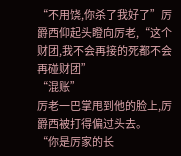“不用饶,你杀了我好了”厉爵西仰起头瞪向厉老,“这个财团,我不会再接的死都不会再碰财团”
“混账”
厉老一巴掌甩到他的脸上,厉爵西被打得偏过头去。
“你是厉家的长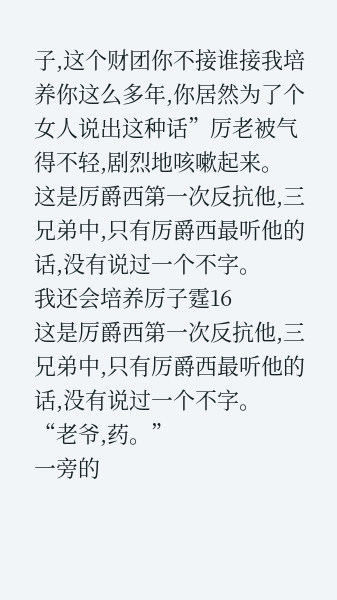子,这个财团你不接谁接我培养你这么多年,你居然为了个女人说出这种话”厉老被气得不轻,剧烈地咳嗽起来。
这是厉爵西第一次反抗他,三兄弟中,只有厉爵西最听他的话,没有说过一个不字。
我还会培养厉子霆16
这是厉爵西第一次反抗他,三兄弟中,只有厉爵西最听他的话,没有说过一个不字。
“老爷,药。”
一旁的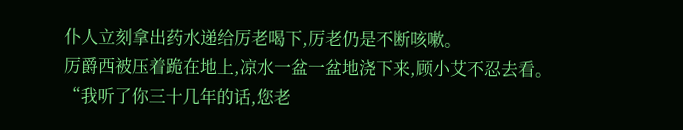仆人立刻拿出药水递给厉老喝下,厉老仍是不断咳嗽。
厉爵西被压着跪在地上,凉水一盆一盆地浇下来,顾小艾不忍去看。
“我听了你三十几年的话,您老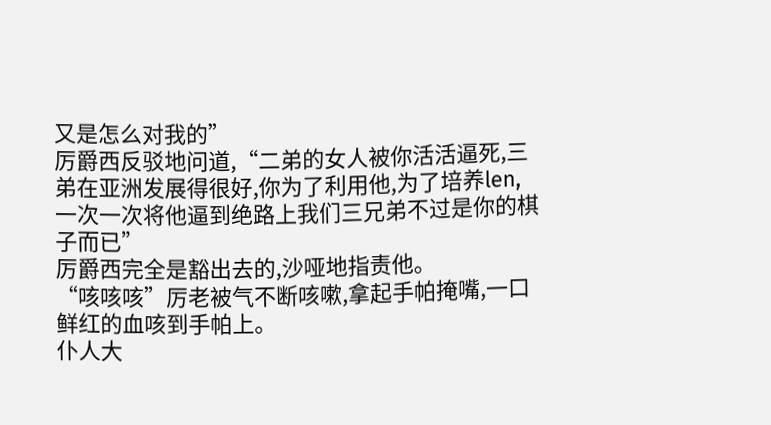又是怎么对我的”
厉爵西反驳地问道,“二弟的女人被你活活逼死,三弟在亚洲发展得很好,你为了利用他,为了培养len,一次一次将他逼到绝路上我们三兄弟不过是你的棋子而已”
厉爵西完全是豁出去的,沙哑地指责他。
“咳咳咳”厉老被气不断咳嗽,拿起手帕掩嘴,一口鲜红的血咳到手帕上。
仆人大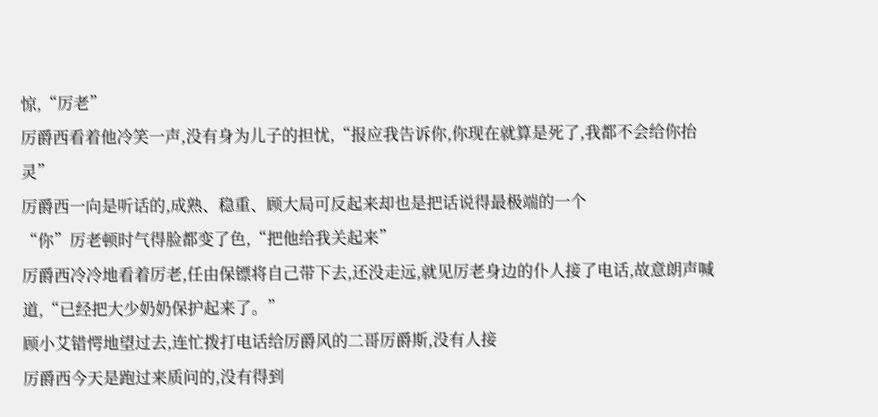惊,“厉老”
厉爵西看着他冷笑一声,没有身为儿子的担忧,“报应我告诉你,你现在就算是死了,我都不会给你抬灵”
厉爵西一向是听话的,成熟、稳重、顾大局可反起来却也是把话说得最极端的一个
“你”厉老顿时气得脸都变了色,“把他给我关起来”
厉爵西冷冷地看着厉老,任由保镖将自己带下去,还没走远,就见厉老身边的仆人接了电话,故意朗声喊道,“已经把大少奶奶保护起来了。”
顾小艾错愕地望过去,连忙拨打电话给厉爵风的二哥厉爵斯,没有人接
厉爵西今天是跑过来质问的,没有得到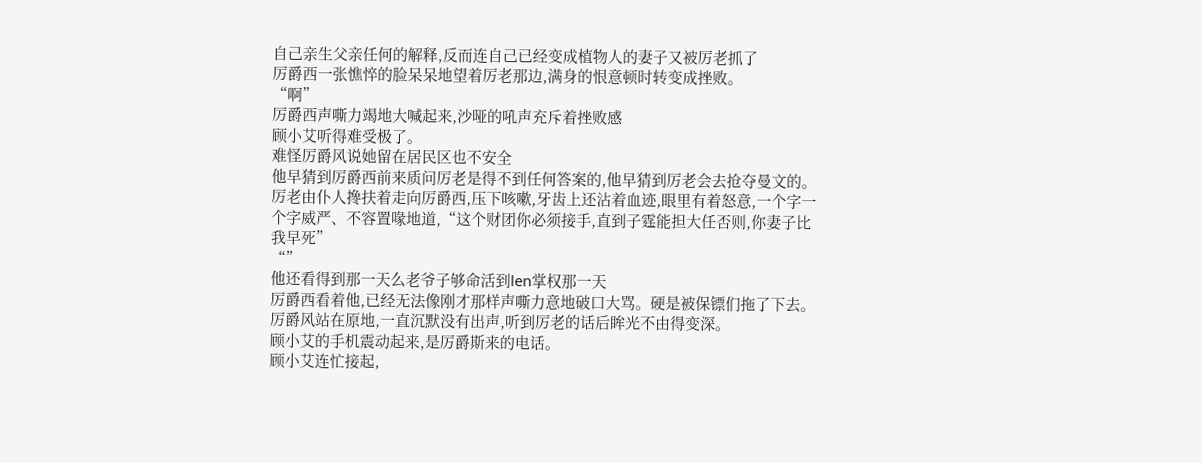自己亲生父亲任何的解释,反而连自己已经变成植物人的妻子又被厉老抓了
厉爵西一张憔悴的脸呆呆地望着厉老那边,满身的恨意顿时转变成挫败。
“啊”
厉爵西声嘶力竭地大喊起来,沙哑的吼声充斥着挫败感
顾小艾听得难受极了。
难怪厉爵风说她留在居民区也不安全
他早猜到厉爵西前来质问厉老是得不到任何答案的,他早猜到厉老会去抢夺曼文的。
厉老由仆人搀扶着走向厉爵西,压下咳嗽,牙齿上还沾着血迹,眼里有着怒意,一个字一个字威严、不容置喙地道,“这个财团你必须接手,直到子霆能担大任否则,你妻子比我早死”
“”
他还看得到那一天么老爷子够命活到len掌权那一天
厉爵西看着他,已经无法像刚才那样声嘶力意地破口大骂。硬是被保镖们拖了下去。
厉爵风站在原地,一直沉默没有出声,听到厉老的话后眸光不由得变深。
顾小艾的手机震动起来,是厉爵斯来的电话。
顾小艾连忙接起,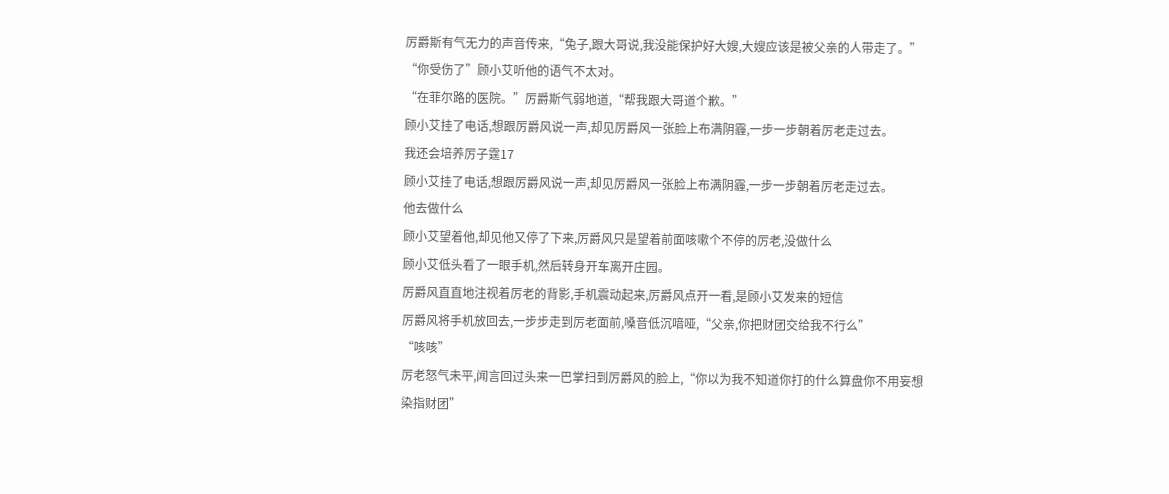厉爵斯有气无力的声音传来,“兔子,跟大哥说,我没能保护好大嫂,大嫂应该是被父亲的人带走了。”
“你受伤了”顾小艾听他的语气不太对。
“在菲尔路的医院。”厉爵斯气弱地道,“帮我跟大哥道个歉。”
顾小艾挂了电话,想跟厉爵风说一声,却见厉爵风一张脸上布满阴霾,一步一步朝着厉老走过去。
我还会培养厉子霆17
顾小艾挂了电话,想跟厉爵风说一声,却见厉爵风一张脸上布满阴霾,一步一步朝着厉老走过去。
他去做什么
顾小艾望着他,却见他又停了下来,厉爵风只是望着前面咳嗽个不停的厉老,没做什么
顾小艾低头看了一眼手机,然后转身开车离开庄园。
厉爵风直直地注视着厉老的背影,手机震动起来,厉爵风点开一看,是顾小艾发来的短信
厉爵风将手机放回去,一步步走到厉老面前,嗓音低沉喑哑,“父亲,你把财团交给我不行么”
“咳咳”
厉老怒气未平,闻言回过头来一巴掌扫到厉爵风的脸上,“你以为我不知道你打的什么算盘你不用妄想染指财团”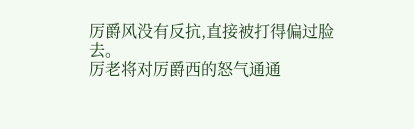厉爵风没有反抗,直接被打得偏过脸去。
厉老将对厉爵西的怒气通通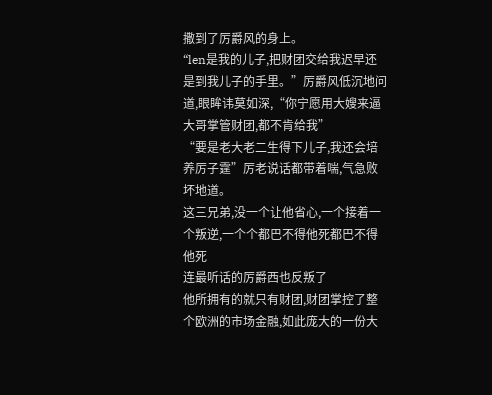撒到了厉爵风的身上。
“len是我的儿子,把财团交给我迟早还是到我儿子的手里。”厉爵风低沉地问道,眼眸讳莫如深,“你宁愿用大嫂来逼大哥掌管财团,都不肯给我”
“要是老大老二生得下儿子,我还会培养厉子霆”厉老说话都带着喘,气急败坏地道。
这三兄弟,没一个让他省心,一个接着一个叛逆,一个个都巴不得他死都巴不得他死
连最听话的厉爵西也反叛了
他所拥有的就只有财团,财团掌控了整个欧洲的市场金融,如此庞大的一份大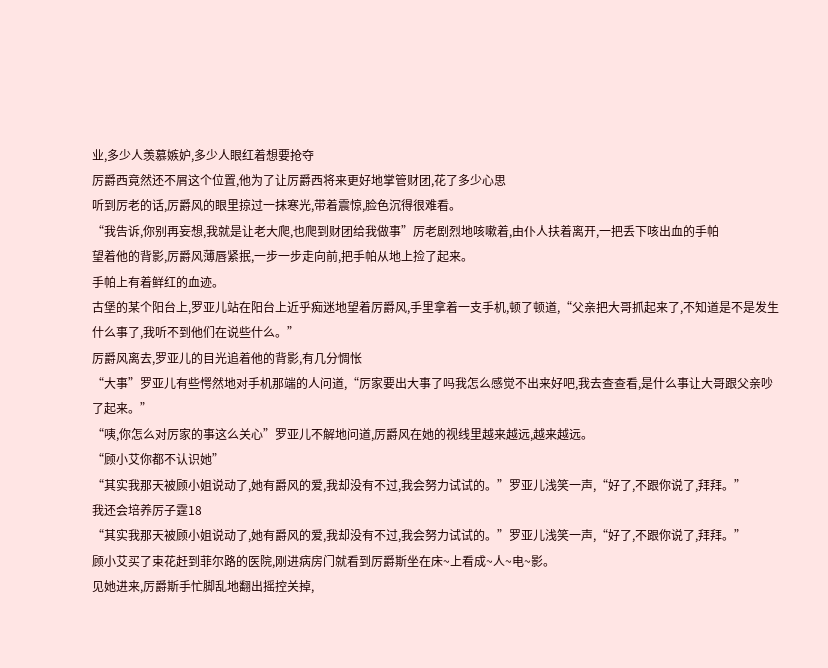业,多少人羡慕嫉妒,多少人眼红着想要抢夺
厉爵西竟然还不屑这个位置,他为了让厉爵西将来更好地掌管财团,花了多少心思
听到厉老的话,厉爵风的眼里掠过一抹寒光,带着震惊,脸色沉得很难看。
“我告诉,你别再妄想,我就是让老大爬,也爬到财团给我做事”厉老剧烈地咳嗽着,由仆人扶着离开,一把丢下咳出血的手帕
望着他的背影,厉爵风薄唇紧抿,一步一步走向前,把手帕从地上捡了起来。
手帕上有着鲜红的血迹。
古堡的某个阳台上,罗亚儿站在阳台上近乎痴迷地望着厉爵风,手里拿着一支手机,顿了顿道,“父亲把大哥抓起来了,不知道是不是发生什么事了,我听不到他们在说些什么。”
厉爵风离去,罗亚儿的目光追着他的背影,有几分惆怅
“大事”罗亚儿有些愕然地对手机那端的人问道,“厉家要出大事了吗我怎么感觉不出来好吧,我去查查看,是什么事让大哥跟父亲吵了起来。”
“咦,你怎么对厉家的事这么关心”罗亚儿不解地问道,厉爵风在她的视线里越来越远,越来越远。
“顾小艾你都不认识她”
“其实我那天被顾小姐说动了,她有爵风的爱,我却没有不过,我会努力试试的。”罗亚儿浅笑一声,“好了,不跟你说了,拜拜。”
我还会培养厉子霆18
“其实我那天被顾小姐说动了,她有爵风的爱,我却没有不过,我会努力试试的。”罗亚儿浅笑一声,“好了,不跟你说了,拜拜。”
顾小艾买了束花赶到菲尔路的医院,刚进病房门就看到厉爵斯坐在床~上看成~人~电~影。
见她进来,厉爵斯手忙脚乱地翻出摇控关掉,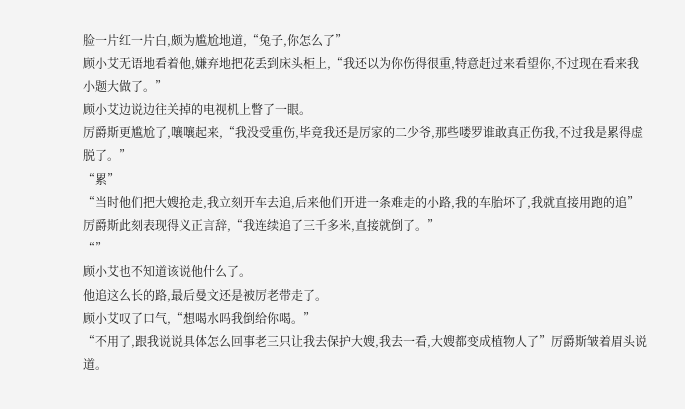脸一片红一片白,颇为尴尬地道,“兔子,你怎么了”
顾小艾无语地看着他,嫌弃地把花丢到床头柜上,“我还以为你伤得很重,特意赶过来看望你,不过现在看来我小题大做了。”
顾小艾边说边往关掉的电视机上瞥了一眼。
厉爵斯更尴尬了,嚷嚷起来,“我没受重伤,毕竟我还是厉家的二少爷,那些喽罗谁敢真正伤我,不过我是累得虚脱了。”
“累”
“当时他们把大嫂抢走,我立刻开车去追,后来他们开进一条难走的小路,我的车胎坏了,我就直接用跑的追”厉爵斯此刻表现得义正言辞,“我连续追了三千多米,直接就倒了。”
“”
顾小艾也不知道该说他什么了。
他追这么长的路,最后曼文还是被厉老带走了。
顾小艾叹了口气,“想喝水吗我倒给你喝。”
“不用了,跟我说说具体怎么回事老三只让我去保护大嫂,我去一看,大嫂都变成植物人了”厉爵斯皱着眉头说道。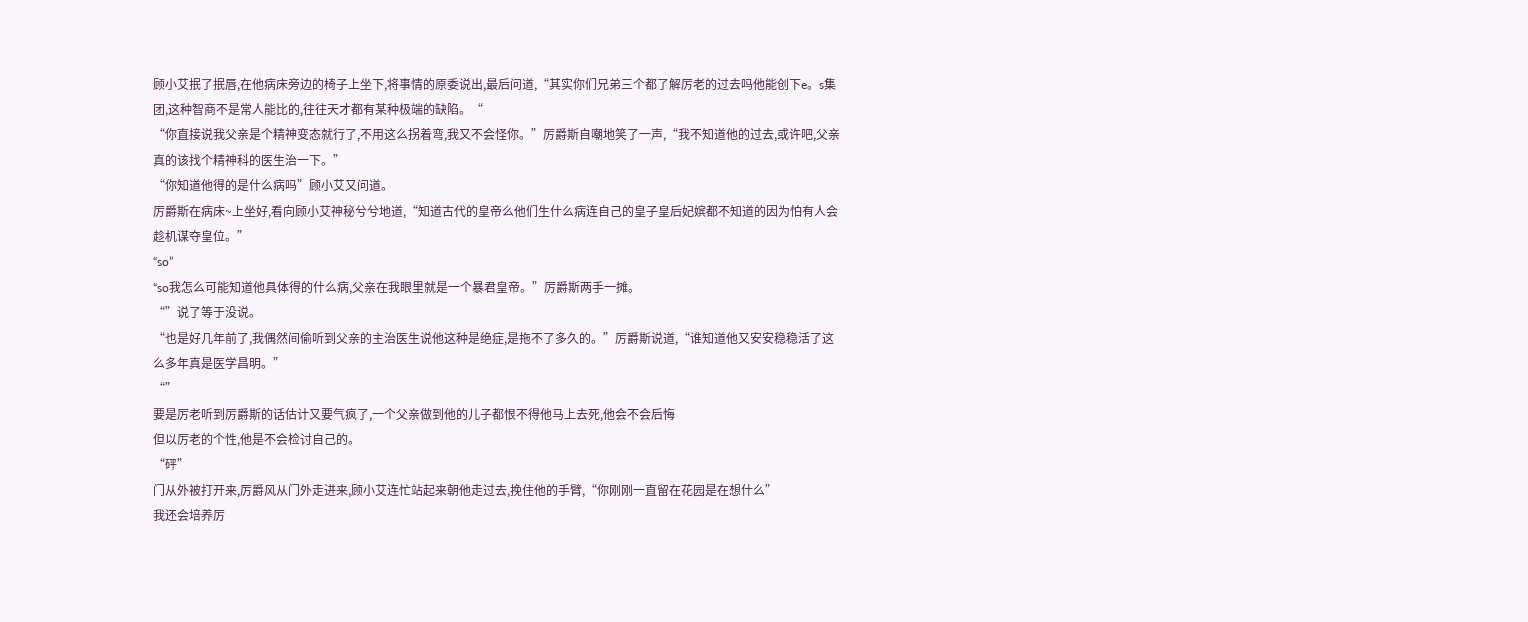顾小艾抿了抿唇,在他病床旁边的椅子上坐下,将事情的原委说出,最后问道,“其实你们兄弟三个都了解厉老的过去吗他能创下e。s集团,这种智商不是常人能比的,往往天才都有某种极端的缺陷。“
“你直接说我父亲是个精神变态就行了,不用这么拐着弯,我又不会怪你。”厉爵斯自嘲地笑了一声,“我不知道他的过去,或许吧,父亲真的该找个精神科的医生治一下。”
“你知道他得的是什么病吗”顾小艾又问道。
厉爵斯在病床~上坐好,看向顾小艾神秘兮兮地道,“知道古代的皇帝么他们生什么病连自己的皇子皇后妃嫔都不知道的因为怕有人会趁机谋夺皇位。”
“so”
“so我怎么可能知道他具体得的什么病,父亲在我眼里就是一个暴君皇帝。”厉爵斯两手一摊。
“”说了等于没说。
“也是好几年前了,我偶然间偷听到父亲的主治医生说他这种是绝症,是拖不了多久的。”厉爵斯说道,“谁知道他又安安稳稳活了这么多年真是医学昌明。”
“”
要是厉老听到厉爵斯的话估计又要气疯了,一个父亲做到他的儿子都恨不得他马上去死,他会不会后悔
但以厉老的个性,他是不会检讨自己的。
“砰”
门从外被打开来,厉爵风从门外走进来,顾小艾连忙站起来朝他走过去,挽住他的手臂,“你刚刚一直留在花园是在想什么”
我还会培养厉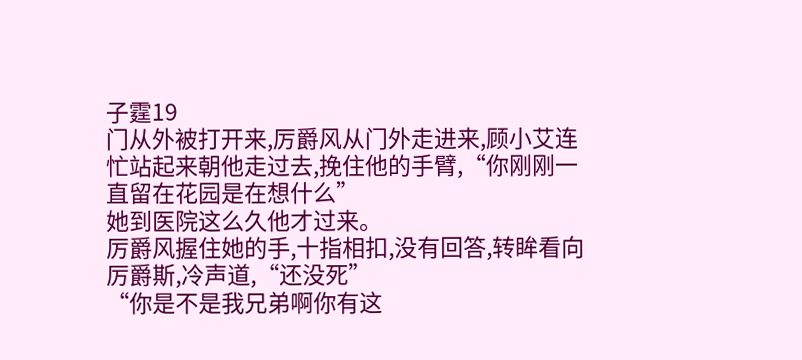子霆19
门从外被打开来,厉爵风从门外走进来,顾小艾连忙站起来朝他走过去,挽住他的手臂,“你刚刚一直留在花园是在想什么”
她到医院这么久他才过来。
厉爵风握住她的手,十指相扣,没有回答,转眸看向厉爵斯,冷声道,“还没死”
“你是不是我兄弟啊你有这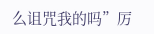么诅咒我的吗”厉